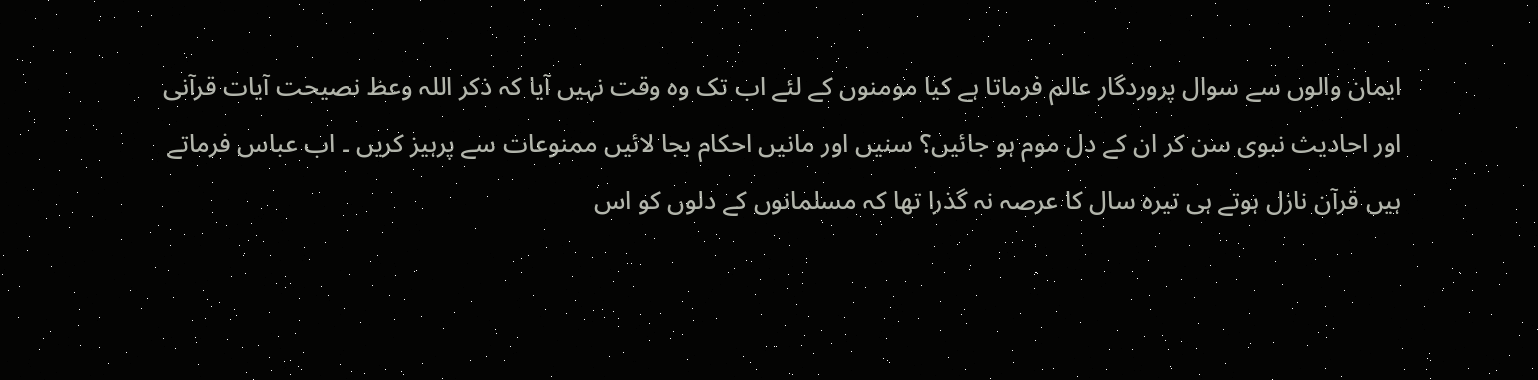ایمان والوں سے سوال پروردگار عالم فرماتا ہے کیا مومنوں کے لئے اب تک وہ وقت نہیں آیا کہ ذکر اللہ وعظ نصیحت آیات قرآنی اور احادیث نبوی سن کر ان کے دل موم ہو جائیں؟ سنیں اور مانیں احکام بجا لائیں ممنوعات سے پرہیز کریں ۔ اب عباس فرماتے ہیں قرآن نازل ہوتے ہی تیرہ سال کا عرصہ نہ گذرا تھا کہ مسلمانوں کے دلوں کو اس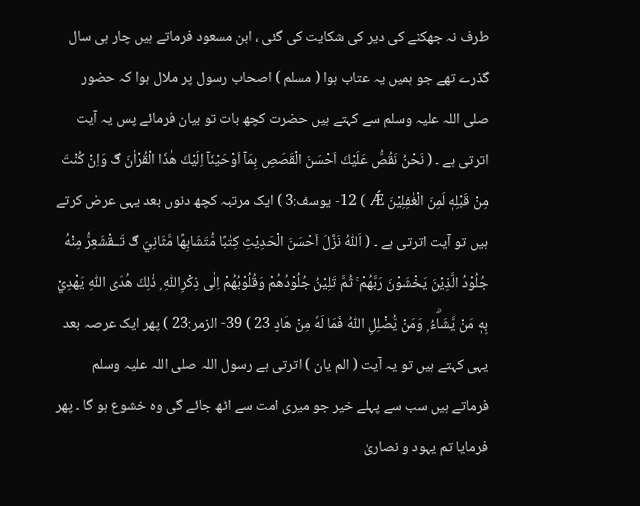طرف نہ جھکنے کی دیر کی شکایت کی گئی ، ابن مسعود فرماتے ہیں چار ہی سال گذرے تھے جو ہمیں یہ عتاب ہوا ( مسلم ) اصحاب رسول پر ملال ہوا کہ حضور صلی اللہ علیہ وسلم سے کہتے ہیں حضرت کچھ بات تو بیان فرمائے پس یہ آیت اترتی ہے ۔ ( نَحْنُ نَقُصُّ عَلَيْكَ اَحْسَنَ الْقَصَصِ بِمَآ اَوْحَيْنَآ اِلَيْكَ ھٰذَا الْقُرْاٰنَ ڰ وَاِنْ كُنْتَ مِنْ قَبْلِهٖ لَمِنَ الْغٰفِلِيْنَ Ǽ ) 12- یوسف:3 ) ایک مرتبہ کچھ دنوں بعد یہی عرض کرتے ہیں تو آیت اترتی ہے ۔ ( اَللّٰهُ نَزَّلَ اَحْسَنَ الْحَدِيْثِ كِتٰبًا مُّتَشَابِهًا مَّثَانِيَ ڰ تَــقْشَعِرُّ مِنْهُ جُلُوْدُ الَّذِيْنَ يَخْشَوْنَ رَبَّهُمْ ۚ ثُمَّ تَلِيْنُ جُلُوْدُهُمْ وَقُلُوْبُهُمْ اِلٰى ذِكْرِاللّٰهِ ۭ ذٰلِكَ هُدَى اللّٰهِ يَهْدِيْ بِهٖ مَنْ يَّشَاۗءُ ۭ وَمَنْ يُّضْلِلِ اللّٰهُ فَمَا لَهٗ مِنْ هَادٍ 23 ) 39- الزمر:23 ) پھر ایک عرصہ بعد یہی کہتے ہیں تو یہ آیت ( الم یان ) اترتی ہے رسول اللہ صلی اللہ علیہ وسلم فرماتے ہیں سب سے پہلے خیر جو میری امت سے اٹھ جائے گی وہ خشوع ہو گا ۔ پھر فرمایا تم یہود و نصاریٰ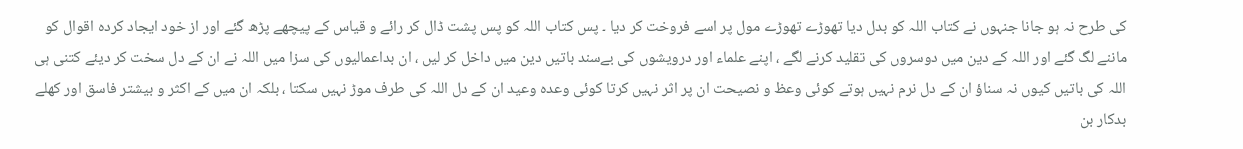کی طرح نہ ہو جانا جنہوں نے کتاب اللہ کو بدل دیا تھوڑے تھوڑے مول پر اسے فروخت کر دیا ۔ پس کتاب اللہ کو پس پشت ڈال کر رائے و قیاس کے پیچھے پڑھ گئے اور از خود ایجاد کردہ اقوال کو ماننے لگ گئے اور اللہ کے دین میں دوسروں کی تقلید کرنے لگے ، اپنے علماء اور درویشوں کی بےسند باتیں دین میں داخل کر لیں ، ان بداعمالیوں کی سزا میں اللہ نے ان کے دل سخت کر دیئے کتنی ہی اللہ کی باتیں کیوں نہ سناؤ ان کے دل نرم نہیں ہوتے کوئی وعظ و نصیحت ان پر اثر نہیں کرتا کوئی وعدہ وعید ان کے دل اللہ کی طرف موڑ نہیں سکتا ، بلکہ ان میں کے اکثر و بیشتر فاسق اور کھلے بدکار بن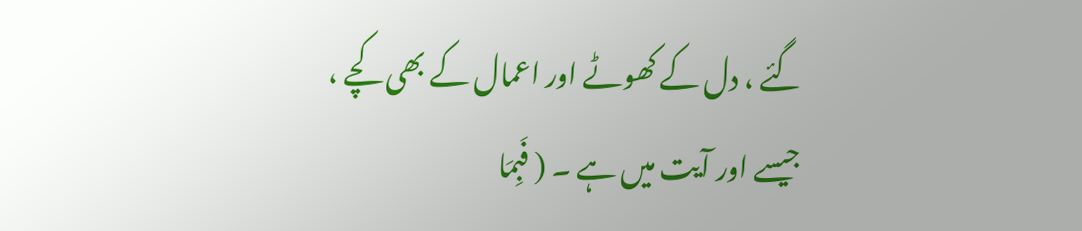گئے ، دل کے کھوٹے اور اعمال کے بھی کچے ، جیسے اور آیت میں ہے ۔ ( فَبِمَا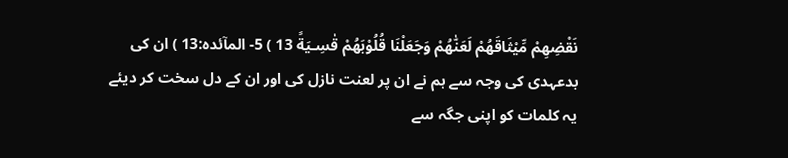نَقْضِهِمْ مِّيْثَاقَهُمْ لَعَنّٰهُمْ وَجَعَلْنَا قُلُوْبَهُمْ قٰسِـيَةً 13 ) 5- المآئدہ:13 ) ان کی بدعہدی کی وجہ سے ہم نے ان پر لعنت نازل کی اور ان کے دل سخت کر دیئے یہ کلمات کو اپنی جگہ سے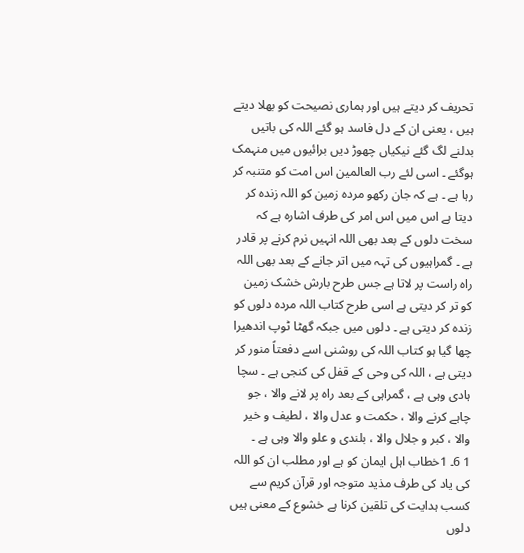تحریف کر دیتے ہیں اور ہماری نصیحت کو بھلا دیتے ہیں ، یعنی ان کے دل فاسد ہو گئے اللہ کی باتیں بدلنے لگ گئے نیکیاں چھوڑ دیں برائیوں میں منہمک ہوگئے ۔ اسی لئے رب العالمین اس امت کو متنبہ کر رہا ہے ۔ ہے کہ جان رکھو مردہ زمین کو اللہ زندہ کر دیتا ہے اس میں اس امر کی طرف اشارہ ہے کہ سخت دلوں کے بعد بھی اللہ انہیں نرم کرنے پر قادر ہے ۔ گمراہیوں کی تہہ میں اتر جانے کے بعد بھی اللہ راہ راست پر لاتا ہے جس طرح بارش خشک زمین کو تر کر دیتی ہے اسی طرح کتاب اللہ مردہ دلوں کو زندہ کر دیتی ہے ۔ دلوں میں جبکہ گھٹا ٹوپ اندھیرا چھا گیا ہو کتاب اللہ کی روشنی اسے دفعتاً منور کر دیتی ہے ، اللہ کی وحی کے قفل کی کنجی ہے ۔ سچا ہادی وہی ہے ، گمراہی کے بعد راہ پر لانے والا ، جو چاہے کرنے والا ، حکمت و عدل والا ، لطیف و خیر والا ، کبر و جلال والا ، بلندی و علو والا وہی ہے ۔
1 6۔ 1خطاب اہل ایمان کو ہے اور مطلب ان کو اللہ کی یاد کی طرف مذید متوجہ اور قرآن کریم سے کسب ہدایت کی تلقین کرنا ہے خشوع کے معنی ہیں دلوں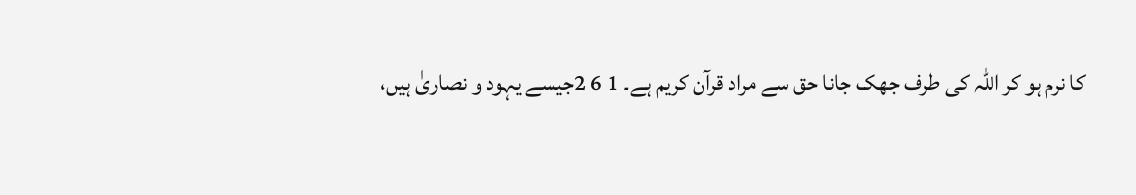کا نرم ہو کر اللہ کی طرف جھک جانا حق سے مراد قرآن کریم ہے۔ 1 6 2جیسے یہود و نصاریٰ ہیں،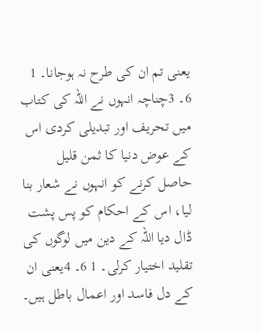یعنی تم ان کی طرح نہ ہوجانا۔ 1 6۔ 3چناچہ انہوں نے اللہ کی کتاب میں تحریف اور تبدیلی کردی اس کے عوض دنیا کا ثمن قلیل حاصل کرنے کو انہوں نے شعار بنا لیا، اس کے احکام کو پس پشت ڈال دیا اللہ کے دین میں لوگوں کی تقلید اختیار کرلی۔ 1 6۔ 4یعنی ان کے دل فاسد اور اعمال باطل ہیں۔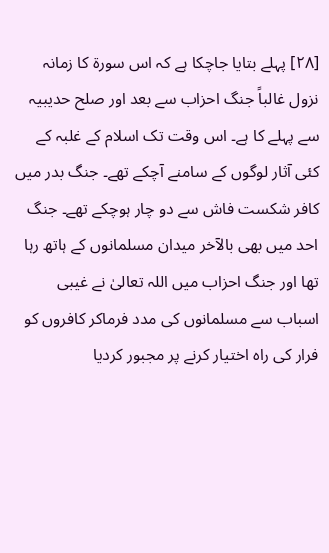[٢٨] پہلے بتایا جاچکا ہے کہ اس سورة کا زمانہ نزول غالباً جنگ احزاب سے بعد اور صلح حدیبیہ سے پہلے کا ہے۔ اس وقت تک اسلام کے غلبہ کے کئی آثار لوگوں کے سامنے آچکے تھے۔ جنگ بدر میں کافر شکست فاش سے دو چار ہوچکے تھے۔ جنگ احد میں بھی بالآخر میدان مسلمانوں کے ہاتھ رہا تھا اور جنگ احزاب میں اللہ تعالیٰ نے غیبی اسباب سے مسلمانوں کی مدد فرماکر کافروں کو فرار کی راہ اختیار کرنے پر مجبور کردیا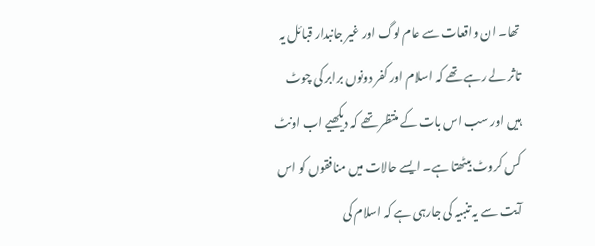تھا۔ ان واقعات سے عام لوگ اور غیر جانبدار قبائل یہ تاثر لے رہے تھے کہ اسلام اور کفر دونوں برابر کی چوٹ ہیں اور سب اس بات کے منتظر تھے کہ دیکھیے اب اونٹ کس کروٹ بیٹھتا ہے۔ ایسے حالات میں منافقوں کو اس آیت سے یہ تنبیہ کی جارہی ہے کہ اسلام کی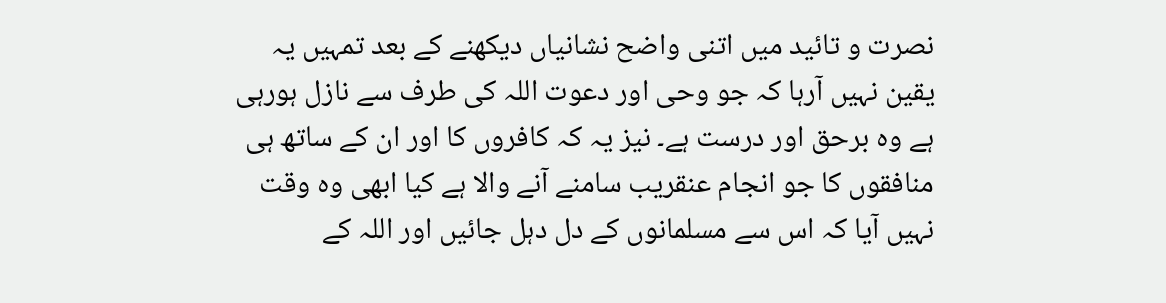نصرت و تائید میں اتنی واضح نشانیاں دیکھنے کے بعد تمہیں یہ یقین نہیں آرہا کہ جو وحی اور دعوت اللہ کی طرف سے نازل ہورہی ہے وہ برحق اور درست ہے۔ نیز یہ کہ کافروں کا اور ان کے ساتھ ہی منافقوں کا جو انجام عنقریب سامنے آنے والا ہے کیا ابھی وہ وقت نہیں آیا کہ اس سے مسلمانوں کے دل دہل جائیں اور اللہ کے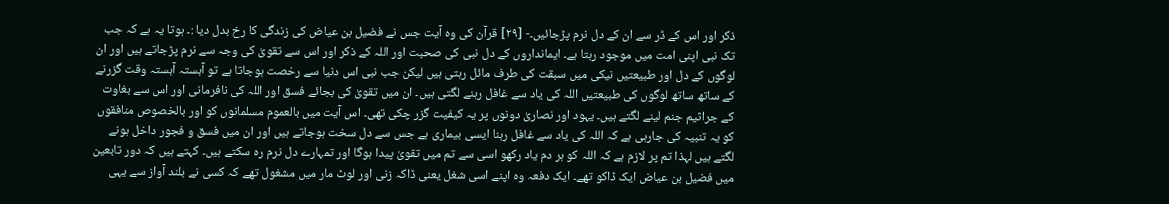ذکر اور اس کے ڈر سے ان کے دل نرم پڑجائیں۔- [٢٩] قرآن کی وہ آیت جس نے فضیل بن عیاض کی زندگی کا رخ بدل دیا :۔ ہوتا یہ ہے کہ جب تک نبی اپنی امت میں موجود رہتا ہے۔ ایمانداروں کے دل نبی کی صحبت اور اللہ کے ذکر اور اس سے تقویٰ کی وجہ سے نرم پڑجاتے ہیں اور ان لوگوں کے دل اور طبیعتیں نیکی میں سبقت کی طرف مائل رہتی ہیں لیکن جب نبی اس دنیا سے رخصت ہوجاتا ہے تو آہستہ آہستہ وقت گزرنے کے ساتھ ساتھ لوگوں کی طبیعتیں اللہ کی یاد سے غافل رہنے لگتی ہیں۔ ان میں تقویٰ کی بجائے فسق اور اللہ کی نافرمانی اور اس سے بغاوت کے جراثیم جنم لینے لگتے ہیں۔ یہود اور نصاریٰ دونوں پر یہ کیفیت گزر چکی تھی۔ اس آیت میں بالعموم مسلمانوں کو اور بالخصوص منافقوں کو یہ تنبیہ کی جارہی ہے کہ اللہ کی یاد سے غافل رہنا ایسی بیماری ہے جس سے دل سخت ہوجاتے ہیں اور ان میں فسق و فجور داخل ہونے لگتے ہیں لہذا تم پر لازم ہے کہ اللہ کو ہر دم یاد رکھو اسی سے تم میں تقویٰ پیدا ہوگا اور تمہارے دل نرم رہ سکتے ہیں۔ کہتے ہیں کہ دور تابعین میں فضیل بن عیاض ایک ڈاکو تھے۔ ایک دفعہ وہ اپنے اسی شغل یعنی ڈاکہ زنی اور لوٹ مار میں مشغول تھے کہ کسی نے بلند آواز سے یہی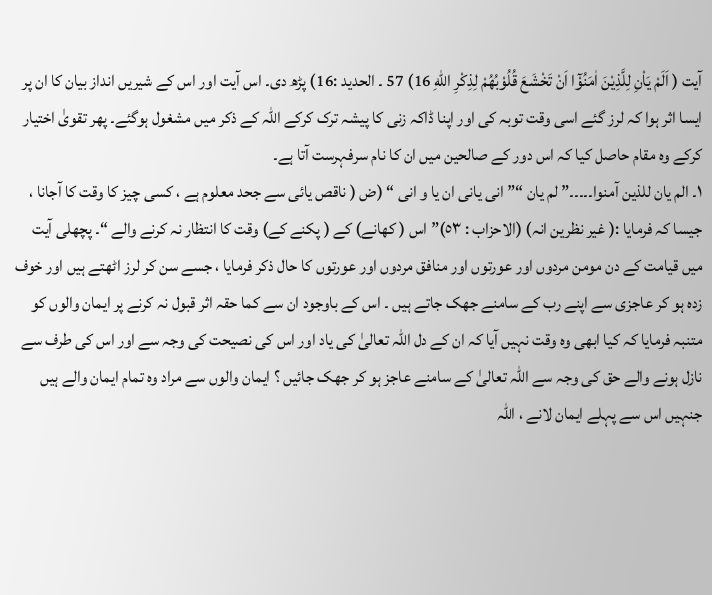آیت ( اَلَمْ يَاْنِ لِلَّذِيْنَ اٰمَنُوْٓا اَنْ تَخْشَعَ قُلُوْبُهُمْ لِذِكْرِ اللّٰهِ 16) 57 ۔ الحدید :16) پڑھ دی۔ اس آیت اور اس کے شیریں انداز بیان کا ان پر ایسا اثر ہوا کہ لرز گئے اسی وقت توبہ کی اور اپنا ڈاکہ زنی کا پیشہ ترک کرکے اللہ کے ذکر میں مشغول ہوگئے۔ پھر تقویٰ اختیار کرکے وہ مقام حاصل کیا کہ اس دور کے صالحین میں ان کا نام سرفہرست آتا ہے۔
١۔ الم یان للذین آمنوا۔۔۔۔۔” لم یان “” انی یانی ان یا و انی “ (ض ( ناقص یائی سے جحد معلوم ہے ، کسی چیز کا وقت کا آجانا ، جیسا کہ فرمایا :( غیر نظرین انہ) (الاحزاب : ٥٣)” اس ( کھانے) کے ( پکنے کے) وقت کا انتظار نہ کرنے والے “۔ پچھلی آیت میں قیامت کے دن مومن مردوں اور عورتوں اور منافق مردوں اور عورتوں کا حال ذکر فرمایا ، جسے سن کر لرز اٹھتے ہیں اور خوف زدہ ہو کر عاجزی سے اپنے رب کے سامنے جھک جاتے ہیں ۔ اس کے باوجود ان سے کما حقہ اثر قبول نہ کرنے پر ایمان والوں کو متنبہ فرمایا کہ کیا ابھی وہ وقت نہیں آیا کہ ان کے دل اللہ تعالیٰ کی یاد اور اس کی نصیحت کی وجہ سے اور اس کی طرف سے نازل ہونے والے حق کی وجہ سے اللہ تعالیٰ کے سامنے عاجز ہو کر جھک جائیں ؟ ایمان والوں سے مراد وہ تمام ایمان والے ہیں جنہیں اس سے پہلے ایمان لانے ، اللہ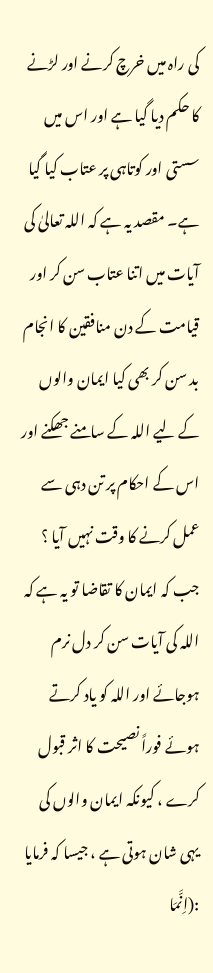کی راہ میں خرچ کرنے اور لڑنے کا حکم دیا گیا ہے اور اس میں سستی اور کوتاہی پر عتاب کیا گیا ہے۔ مقصد یہ ہے کہ اللہ تعالیٰ کی آیات میں اتنا عتاب سن کر اور قیامت کے دن منافقین کا انجام بد سن کر بھی کیا ایمان والوں کے لیے اللہ کے سامنے جھکنے اور اس کے احکام پر تن دہی سے عمل کرنے کا وقت نہیں آیا ؟ جب کہ ایمان کا تقاضا تو یہ ہے کہ اللہ کی آیات سن کر دل نرم ہوجائے اور اللہ کو یاد کرتے ہوئے فوراً نصیحت کا اثر قبول کرے ، کیونکہ ایمان والوں کی یہی شان ہوتی ہے ، جیسا کہ فرمایا :(اِنَّمَا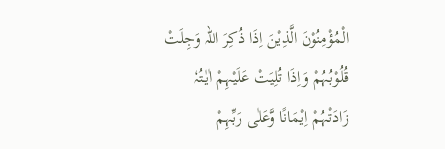الْمُؤْمِنُوْنَ الَّذِیْنَ اِذَا ذُکِرَ اللہ وَجِلَتْ قُلُوْبُہُمْ وَاِذَا تُلِیَتْ عَلَیْہِمْ اٰیٰـتُہٗ زَادَتْہُمْ اِیْمَانًا وَّعَلٰی رَبِّہِمْ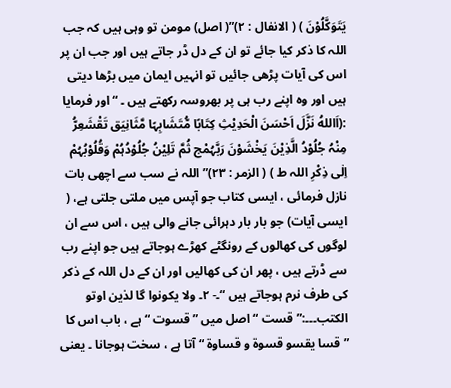یَتَوَکَّلُوْنَ ) ( الانفال : ٢)”( اصل) مومن تو وہی ہیں کہ جب اللہ کا ذکر کیا جائے تو ان کے دل ڈر جاتے ہیں اور جب ان پر اس کی آیات پڑھی جائیں تو انہیں ایمان میں بڑھا دیتی ہیں اور وہ اپنے رب ہی پر بھروسہ رکھتے ہیں ۔ “ اور فرمایا :(اَاللهُ نَزَّلَ اَحْسَنَ الْحَدِیْثِ کِتَابًا مُّتَشَابِہًا مَّثَانِیَق تَقْشَعِرُّ مِنْہُ جُلُوْدُ الَّذِیْنَ یَخْشَوْنَ رَبَّہُمْج ثُمَّ تَلِیْنُ جُلُوْدُہُمْ وَقُلُوْبُہُمْ اِلٰی ذِکْرِ اللہ ط ) ( الزمر : ٢٣)” اللہ نے سب سے اچھی بات نازل فرمائی ، ایسی کتاب جو آپس میں ملتی جلتی ہے، ( ایسی آیات) جو بار بار دہرائی جانے والی ہیں ، اس سے ان لوگوں کی کھالوں کے رونگٹے کھڑے ہوجاتے ہیں جو اپنے رب سے ڈرتے ہیں ، پھر ان کی کھالیں اور ان کے دل اللہ کے ذکر کی طرف نرم ہوجاتے ہیں “۔- ٢۔ ولا یکونوا گا لذین اوتو الکتب۔۔۔:” قست “ اصل میں ” قسوت “ ہے ، باب اس کا ” قسا یقسو قسوۃ و قساوۃ “ آتا ہے ، سخت ہوجانا ۔ یعنی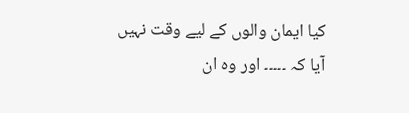کیا ایمان والوں کے لیے وقت نہیں آیا کہ ۔۔۔۔۔ اور وہ ان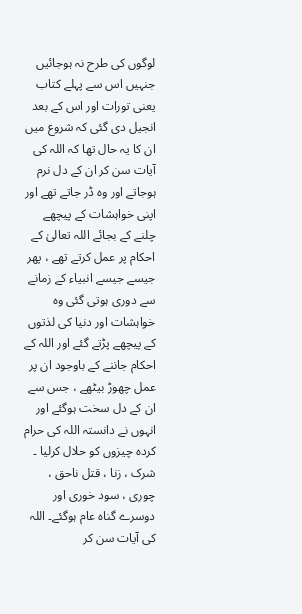لوگوں کی طرح نہ ہوجائیں جنہیں اس سے پہلے کتاب یعنی تورات اور اس کے بعد انجیل دی گئی کہ شروع میں ان کا یہ حال تھا کہ اللہ کی آیات سن کر ان کے دل نرم ہوجاتے اور وہ ڈر جاتے تھے اور اپنی خواہشات کے پیچھے چلنے کے بجائے اللہ تعالیٰ کے احکام پر عمل کرتے تھے ، پھر جیسے جیسے انبیاء کے زمانے سے دوری ہوتی گئی وہ خواہشات اور دنیا کی لذتوں کے پیچھے پڑتے گئے اور اللہ کے احکام جاننے کے باوجود ان پر عمل چھوڑ بیٹھے ، جس سے ان کے دل سخت ہوگئے اور انہوں نے دانستہ اللہ کی حرام کردہ چیزوں کو حلال کرلیا ۔ شرک ، زنا ، قتل ناحق ، چوری ، سود خوری اور دوسرے گناہ عام ہوگئے۔ اللہ کی آیات سن کر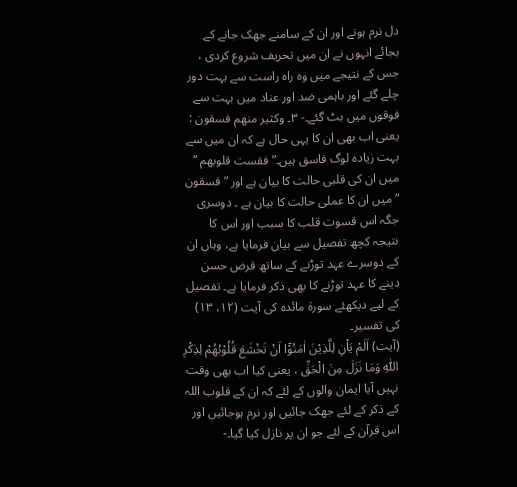دل نرم ہونے اور ان کے سامنے جھک جانے کے بجائے انہوں نے ان میں تحریف شروع کردی ، جس کے نتیجے میں وہ راہ راست سے بہت دور چلے گئے اور باہمی ضد اور عناد میں بہت سے فوقوں میں بٹ گئے۔- ٣۔ وکثیر منھم فسقون : یعنی اب بھی ان کا یہی حال ہے کہ ان میں سے بہت زیادہ لوگ فاسق ہیں۔” فقست قلوبھم “ میں ان کی قلبی حالت کا بیان ہے اور ” فسقون “ میں ان کا عملی حالت کا بیان ہے ۔ دوسری جگہ اس قسوت قلب کا سبب اور اس کا نتیجہ کچھ تفصیل سے بیان فرمایا ہے، وہاں ان کے دوسرے عہد توڑنے کے ساتھ قرض حسن دینے کا عہد توڑنے کا بھی ذکر فرمایا ہے۔ تفصیل کے لیے دیکھئے سورة مائدہ کی آیت (١٢، ١٣) کی تفسیر۔
(آیت) اَلَمْ يَاْنِ لِلَّذِيْنَ اٰمَنُوْٓا اَنْ تَخْشَعَ قُلُوْبُهُمْ لِذِكْرِ اللّٰهِ وَمَا نَزَلَ مِنَ الْحَقِّ ، یعنی کیا اب بھی وقت نہیں آیا ایمان والوں کے لئے کہ ان کے قلوب اللہ کے ذکر کے لئے جھک جائیں اور نرم ہوجائیں اور اس قرآن کے لئے جو ان پر نازل کیا گیا۔-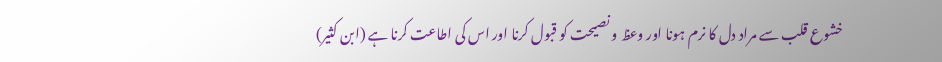خشوع قلب سے مراد دل کا نرم ہونا اور وعظ و نصیحت کو قبول کرنا اور اس کی اطاعت کرنا ہے (ابن کثیر)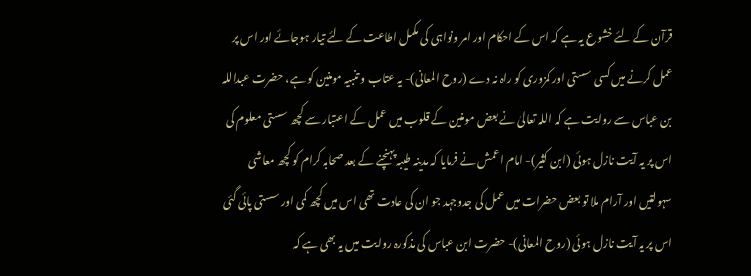قرآن کے لئے خشوع یہ ہے کہ اس کے احکام اور امر ونواہی کی مکمل اطاعت کے لئے تیار ہوجائے اور اس پر عمل کرنے میں کسی سستی اور کمزوری کو راہ نہ دے (روح المعانی)- یہ عتاب و تنبیہ مومنین کو ہے، حضرت عبداللہ بن عباس سے روایت ہے کہ اللہ تعالیٰ نے بعض مومنین کے قلوب میں عمل کے اعتبار سے کچھ سستی معلوم کی اس پر یہ آیت نازل ہوئی (ابن کثیر)- امام اعمش نے فرمایا کہ مدینہ طیبہ پہنچنے کے بعد صحابہ کرام کو کچھ معاشی سہولتیں اور آرام ملا تو بعض حضرات میں عمل کی جدوجہد جو ان کی عادت تھی اس میں کچھ کمی اور سستی پائی گئی اس پر یہ آیت نازل ہوئی (روح المعانی)- حضرت ابن عباس کی مذکورہ روایت میں یہ بھی ہے کہ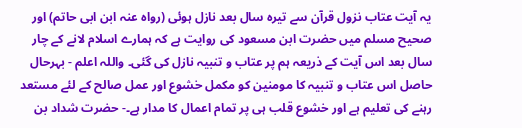یہ آیت عتاب نزول قرآن سے تیرہ سال بعد نازل ہوئی (رواہ عنہ ابن ابی حاتم) اور صحیح مسلم میں حضرت ابن مسعود کی روایت ہے کہ ہمارے اسلام لانے کے چار سال بعد اس آیت کے ذریعہ ہم پر عتاب و تنبیہ نازل کی گئی۔ واللہ اعلم - بہرحال حاصل اس عتاب و تنبیہ کا مومنین کو مکمل خشوع اور عمل صالح کے لئے مستعد رہنے کی تعلیم ہے اور خشوع قلب ہی پر تمام اعمال کا مدار ہے۔- حضرت شداد بن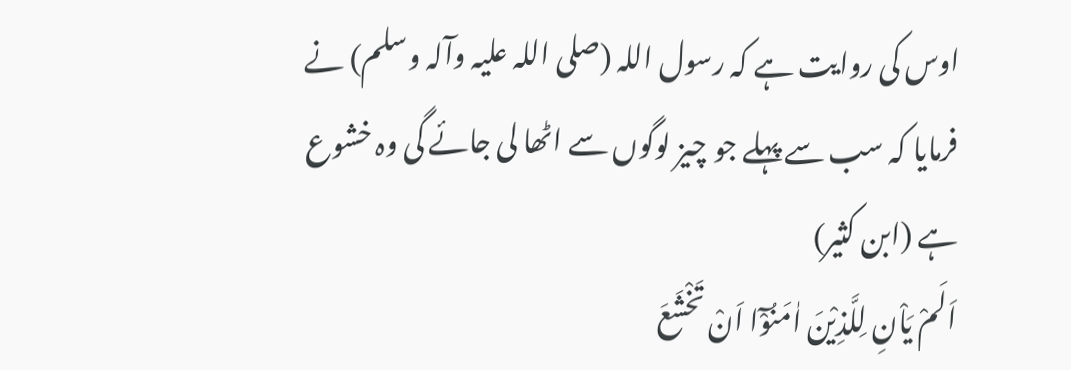اوس کی روایت ہے کہ رسول اللہ (صلی اللہ علیہ وآلہ وسلم) نے فرمایا کہ سب سے پہلے جو چیز لوگوں سے اٹھا لی جائے گی وہ خشوع ہے (ابن کثیر)
اَلَمْ يَاْنِ لِلَّذِيْنَ اٰمَنُوْٓا اَنْ تَخْشَعَ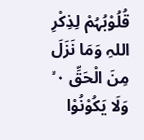قُلُوْبُہُمْ لِذِكْرِ اللہِ وَمَا نَزَلَ مِنَ الْحَقِّ ٠ ۙ وَلَا يَكُوْنُوْا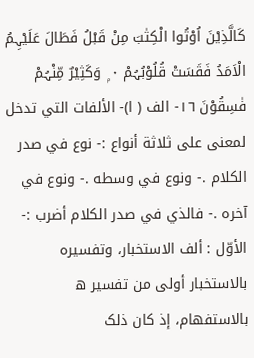كَالَّذِيْنَ اُوْتُوا الْكِتٰبَ مِنْ قَبْلُ فَطَالَ عَلَيْہِمُ الْاَمَدُ فَقَسَتْ قُلُوْبُہُمْ ٠ ۭ وَكَثِيْرٌ مِّنْہُمْ فٰسِقُوْنَ ١٦- الف ( ا)- الألفات التي تدخل لمعنی علی ثلاثة أنواع :- نوع في صدر الکلام .- ونوع في وسطه .- ونوع في آخره .- فالذي في صدر الکلام أضرب :- الأوّل : ألف الاستخبار، وتفسیره بالاستخبار أولی من تفسیر ه بالاستفهام، إذ کان ذلک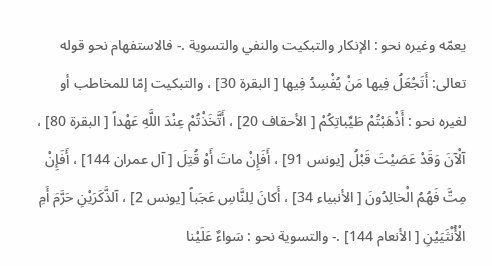يعمّه وغیره نحو : الإنكار والتبکيت والنفي والتسوية .- فالاستفهام نحو قوله تعالی: أَتَجْعَلُ فِيها مَنْ يُفْسِدُ فِيها [ البقرة 30] ، والتبکيت إمّا للمخاطب أو لغیره نحو : أَذْهَبْتُمْ طَيِّباتِكُمْ [ الأحقاف 20] ، أَتَّخَذْتُمْ عِنْدَ اللَّهِ عَهْداً [ البقرة 80] ، آلْآنَ وَقَدْ عَصَيْتَ قَبْلُ [يونس 91] ، أَفَإِنْ ماتَ أَوْ قُتِلَ [ آل عمران 144] ، أَفَإِنْ مِتَّ فَهُمُ الْخالِدُونَ [ الأنبیاء 34] ، أَكانَ لِلنَّاسِ عَجَباً [يونس 2] ، آلذَّكَرَيْنِ حَرَّمَ أَمِ الْأُنْثَيَيْنِ [ الأنعام 144] .- والتسوية نحو : سَواءٌ عَلَيْنا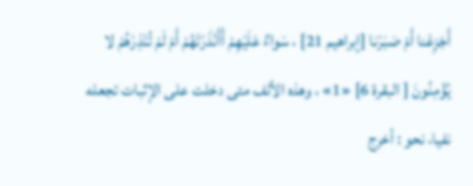أَجَزِعْنا أَمْ صَبَرْنا [إبراهيم 21] ، سَواءٌ عَلَيْهِمْ أَأَنْذَرْتَهُمْ أَمْ لَمْ تُنْذِرْهُمْ لا يُؤْمِنُونَ [ البقرة 6] «1» ، وهذه الألف متی دخلت علی الإثبات تجعله نفیا، نحو : أخرج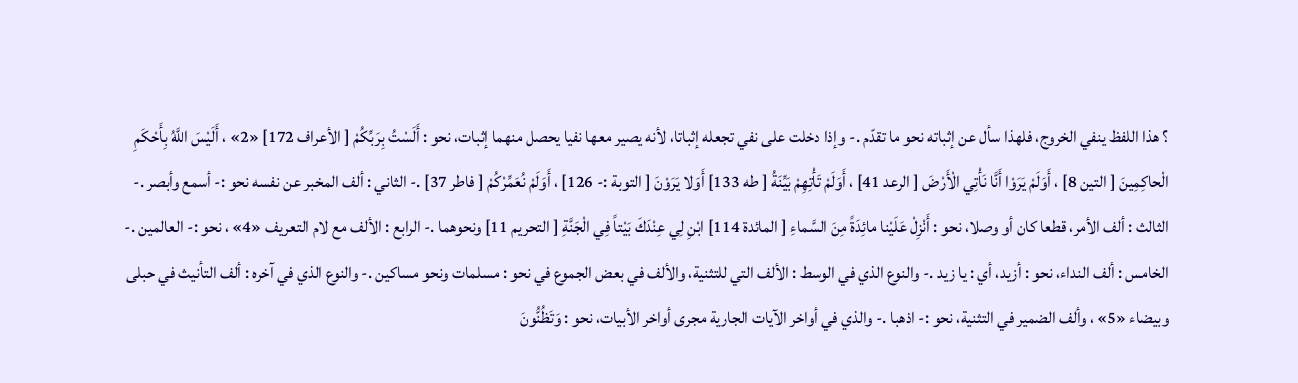؟ هذا اللفظ ينفي الخروج، فلهذا سأل عن إثباته نحو ما تقدّم .- وإذا دخلت علی نفي تجعله إثباتا، لأنه يصير معها نفیا يحصل منهما إثبات، نحو : أَلَسْتُ بِرَبِّكُمْ [ الأعراف 172] «2» ، أَلَيْسَ اللَّهُ بِأَحْكَمِ الْحاكِمِينَ [ التین 8] ، أَوَلَمْ يَرَوْا أَنَّا نَأْتِي الْأَرْضَ [ الرعد 41] ، أَوَلَمْ تَأْتِهِمْ بَيِّنَةُ [ طه 133] أَوَلا يَرَوْنَ [ التوبة :- 126] ، أَوَلَمْ نُعَمِّرْكُمْ [ فاطر 37] .- الثاني : ألف المخبر عن نفسه نحو :- أسمع وأبصر .- الثالث : ألف الأمر، قطعا کان أو وصلا، نحو : أَنْزِلْ عَلَيْنا مائِدَةً مِنَ السَّماءِ [ المائدة 114] ابْنِ لِي عِنْدَكَ بَيْتاً فِي الْجَنَّةِ [ التحریم 11] ونحوهما .- الرابع : الألف مع لام التعریف «4» ، نحو :- العالمین .- الخامس : ألف النداء، نحو : أزيد، أي : يا زيد .- والنوع الذي في الوسط : الألف التي للتثنية، والألف في بعض الجموع في نحو : مسلمات ونحو مساکين .- والنوع الذي في آخره : ألف التأنيث في حبلی وبیضاء «5» ، وألف الضمیر في التثنية، نحو :- اذهبا .- والذي في أواخر الآیات الجارية مجری أواخر الأبيات، نحو : وَتَظُنُّونَ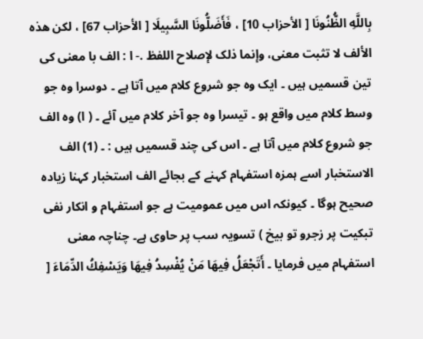بِاللَّهِ الظُّنُونَا [ الأحزاب 10] ، فَأَضَلُّونَا السَّبِيلَا [ الأحزاب 67] ، لکن هذه الألف لا تثبت معنی، وإنما ذلک لإصلاح اللفظ .- ا : الف با معنی کی تین قسمیں ہیں ۔ ایک وہ جو شروع کلام میں آتا ہے ۔ دوسرا وہ جو وسط کلام میں واقع ہو ۔ تیسرا وہ جو آخر کلام میں آئے ۔ ( ا) وہ الف جو شروع کلام میں آتا ہے ۔ اس کی چند قسمیں ہیں : ۔ (1) الف الاستخبار اسے ہمزہ استفہام کہنے کے بجائے الف استخبار کہنا زیادہ صحیح ہوگا ۔ کیونکہ اس میں عمومیت ہے جو استفہام و انکار نفی تبکیت پر زجرو تو بیخ ) تسویہ سب پر حاوی ہے۔ چناچہ معنی استفہام میں فرمایا ۔ أَتَجْعَلُ فِيهَا مَنْ يُفْسِدُ فِيهَا وَيَسْفِكُ الدِّمَاءَ [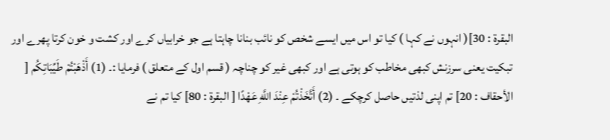البقرة : 30]( انہوں نے کہا ) کیا تو اس میں ایسے شخص کو نائب بنانا چاہتا ہے جو خرابیاں کرے اور کشت و خون کرتا پھرے اور تبکیت یعنی سرزنش کبھی مخاطب کو ہوتی ہے اور کبھی غیر کو چناچہ ( قسم اول کے متعلق ) فرمایا :۔ (1) أَذْهَبْتُمْ طَيِّبَاتِكُم [ الأحقاف : 20] تم اپنی لذتیں حاصل کرچکے ۔ (2) أَتَّخَذْتُمْ عِنْدَ اللَّهِ عَهْدًا [ البقرة : 80] کیا تم نے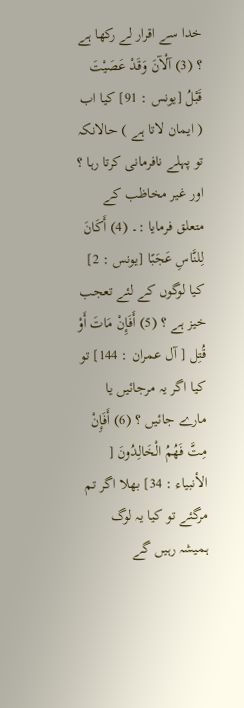خدا سے اقرار لے رکھا ہے ؟ (3) آلْآنَ وَقَدْ عَصَيْتَ قَبْلُ [يونس : 91] کیا اب ( ایمان لاتا ہے ) حالانکہ تو پہلے نافرمانی کرتا رہا ؟ اور غیر مخاظب کے متعلق فرمایا :۔ (4) أَكَانَ لِلنَّاسِ عَجَبًا [يونس : 2] کیا لوگوں کے لئے تعجب خیز ہے ؟ (5) أَفَإِنْ مَاتَ أَوْ قُتِل [ آل عمران : 144] تو کیا اگر یہ مرجائیں یا مارے جائیں ؟ (6) أَفَإِنْ مِتَّ فَهُمُ الْخَالِدُونَ [ الأنبیاء : 34] بھلا اگر تم مرگئے تو کیا یہ لوگ ہمیشہ رہیں گے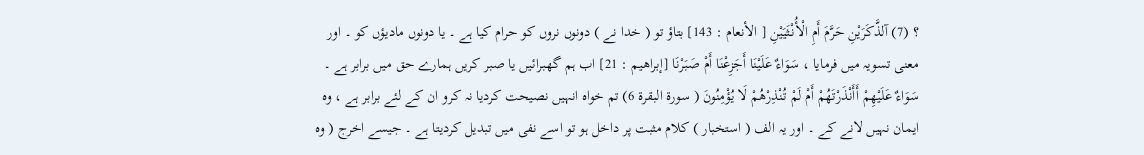؟ (7) آلذَّكَرَيْنِ حَرَّمَ أَمِ الْأُنْثَيَيْنِ [ الأنعام : 143] بتاؤ تو ( خدا نے ) دونوں نروں کو حرام کیا ہے ۔ یا دونوں ماديؤں کو ۔ اور معنی تسویہ میں فرمایا ، سَوَاءٌ عَلَيْنَا أَجَزِعْنَا أَمْ صَبَرْنَا [إبراهيم : 21] اب ہم گهبرائیں یا صبر کریں ہمارے حق میں برابر ہے ۔ سَوَاءٌ عَلَيْهِمْ أَأَنْذَرْتَهُمْ أَمْ لَمْ تُنْذِرْهُمْ لَا يُؤْمِنُونَ ( سورة البقرة 6) تم خواہ انہیں نصیحت کردیا نہ کرو ان کے لئے برابر ہے ، وہ ایمان نہیں لانے کے ۔ اور یہ الف ( استخبار ) کلام مثبت پر داخل ہو تو اسے نفی میں تبدیل کردیتا ہے ۔ جیسے اخرج ( وہ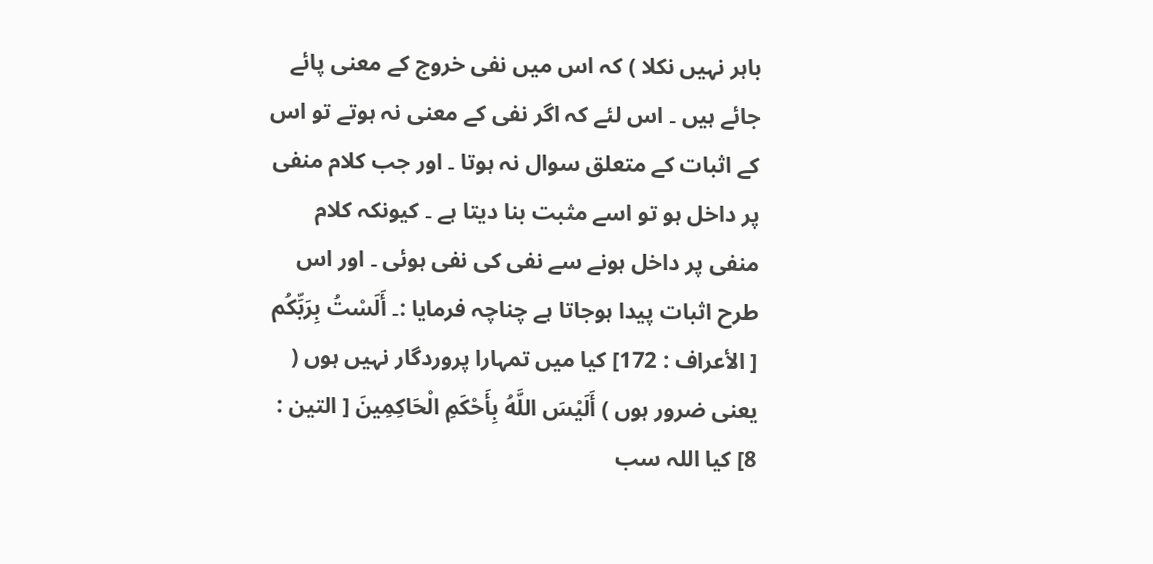باہر نہیں نکلا ) کہ اس میں نفی خروج کے معنی پائے جائے ہیں ۔ اس لئے کہ اگر نفی کے معنی نہ ہوتے تو اس کے اثبات کے متعلق سوال نہ ہوتا ۔ اور جب کلام منفی پر داخل ہو تو اسے مثبت بنا دیتا ہے ۔ کیونکہ کلام منفی پر داخل ہونے سے نفی کی نفی ہوئی ۔ اور اس طرح اثبات پیدا ہوجاتا ہے چناچہ فرمایا :۔ أَلَسْتُ بِرَبِّكُم [ الأعراف : 172] کیا میں تمہارا پروردگار نہیں ہوں ( یعنی ضرور ہوں ) أَلَيْسَ اللَّهُ بِأَحْكَمِ الْحَاكِمِينَ [ التین : 8] کیا اللہ سب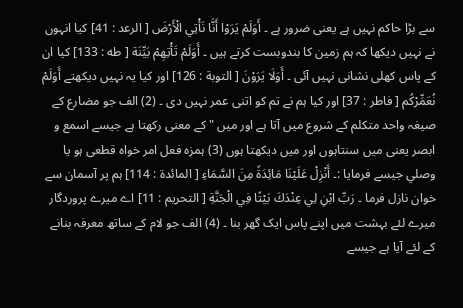سے بڑا حاکم نہیں ہے یعنی ضرور ہے ۔ أَوَلَمْ يَرَوْا أَنَّا نَأْتِي الْأَرْضَ [ الرعد : 41] کیا انہوں نے نہیں دیکھا کہ ہم زمین کا بندوبست کرتے ہیں ۔ أَوَلَمْ تَأْتِهِمْ بَيِّنَة [ طه : 133] کیا ان کے پاس کھلی نشانی نہیں آئی ۔ أَوَلَا يَرَوْنَ [ التوبة : 126] اور کیا یہ نہیں دیکھتے أَوَلَمْ نُعَمِّرْكُم [ فاطر : 37] اور کیا ہم نے تم کو اتنی عمر نہیں دی ۔ (2) الف جو مضارع کے صیغہ واحد متکلم کے شروع میں آتا ہے اور میں " کے معنی رکھتا ہے جیسے اسمع و ابصر یعنی میں سنتاہوں اور میں دیکھتا ہوں (3) ہمزہ فعل امر خواہ قطعی ہو یا وصلي جیسے فرمایا :۔ أَنْزِلْ عَلَيْنَا مَائِدَةً مِنَ السَّمَاءِ [ المائدة : 114] ہم پر آسمان سے خوان نازل فرما ۔ رَبِّ ابْنِ لِي عِنْدَكَ بَيْتًا فِي الْجَنَّةِ [ التحریم : 11] اے میرے پروردگار میرے لئے بہشت میں اپنے پاس ایک گھر بنا ۔ (4) الف جو لام کے ساتھ معرفہ بنانے کے لئے آیا ہے جیسے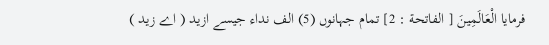فرمایا الْعَالَمِينَ [ الفاتحة : 2] تمام جہانوں (5) الف نداء جیسے ازید ( اے زید )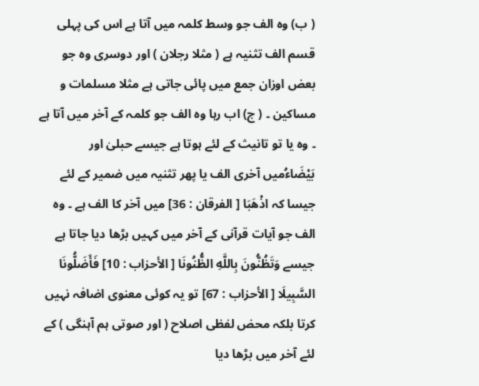( ب) وہ الف جو وسط کلمہ میں آتا ہے اس کی پہلی قسم الف تثنیہ ہے ( مثلا رجلان ) اور دوسری وہ جو بعض اوزان جمع میں پائی جاتی ہے مثلا مسلمات و مساکین ۔ ( ج) اب رہا وہ الف جو کلمہ کے آخر میں آتا ہے ۔ وہ یا تو تانیث کے لئے ہوتا ہے جیسے حبلیٰ اور بَيْضَاءُمیں آخری الف یا پھر تثنیہ میں ضمیر کے لئے جیسا کہ اذْهَبَا [ الفرقان : 36] میں آخر کا الف ہے ۔ وہ الف جو آیات قرآنی کے آخر میں کہیں بڑھا دیا جاتا ہے جیسے وَتَظُنُّونَ بِاللَّهِ الظُّنُونَا [ الأحزاب : 10] فَأَضَلُّونَا السَّبِيلَا [ الأحزاب : 67] تو یہ کوئی معنوی اضافہ نہیں کرتا بلکہ محض لفظی اصلاح ( اور صوتی ہم آہنگی ) کے لئے آخر میں بڑھا دیا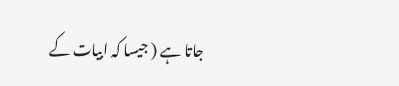جاتا ہے ( جیسا کہ ابیات کے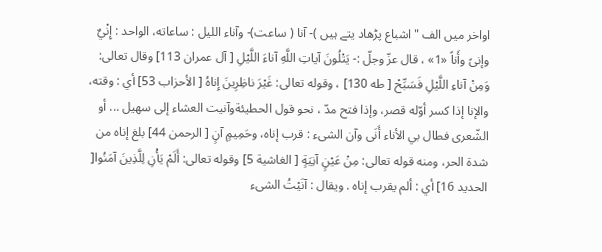اواخر میں الف " اشباع پڑھاد یتے ہیں )- آنا ( ساعت)- وآناء اللیل : ساعاته، الواحد : إِنْيٌ وإنىً وأَناً «1» ، قال عزّ وجلّ :- يَتْلُونَ آياتِ اللَّهِ آناءَ اللَّيْلِ [ آل عمران 113] وقال تعالی: وَمِنْ آناءِ اللَّيْلِ فَسَبِّحْ [ طه 130] ، وقوله تعالی: غَيْرَ ناظِرِينَ إِناهُ [ الأحزاب 53] أي : وقته، والإنا إذا کسر أوّله قصر، وإذا فتح مدّ ، نحو قول الحطيئةوآنیت العشاء إلى سهيل ... أو الشّعری فطال بي الأناء أَنَى وآن الشیء : قرب إناه، وحَمِيمٍ آنٍ [ الرحمن 44] بلغ إناه من شدة الحر، ومنه قوله تعالی: مِنْ عَيْنٍ آنِيَةٍ [ الغاشية 5] وقوله تعالی: أَلَمْ يَأْنِ لِلَّذِينَ آمَنُوا[ الحدید 16] أي : ألم يقرب إناه . ويقال : آنَيْتُ الشیء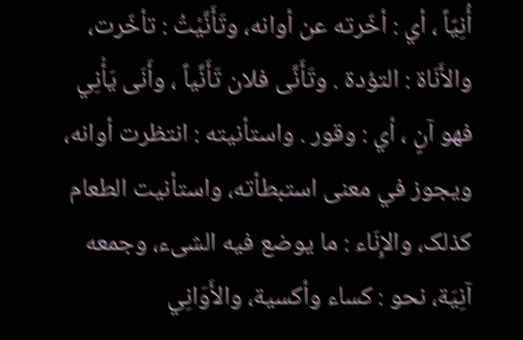أُنِيّاً ، أي : أخّرته عن أوانه، وتَأَنَّيْتُ : تأخّرت، والأَنَاة : التؤدة . وتَأَنَّى فلان تَأَنِّياً ، وأَنَى يَأْنِي فهو آنٍ ، أي : وقور . واستأنيته : انتظرت أوانه، ويجوز في معنی استبطأته، واستأنيت الطعام کذلک، والإِنَاء : ما يوضع فيه الشیء، وجمعه آنِيَة، نحو : کساء وأكسية، والأَوَانِي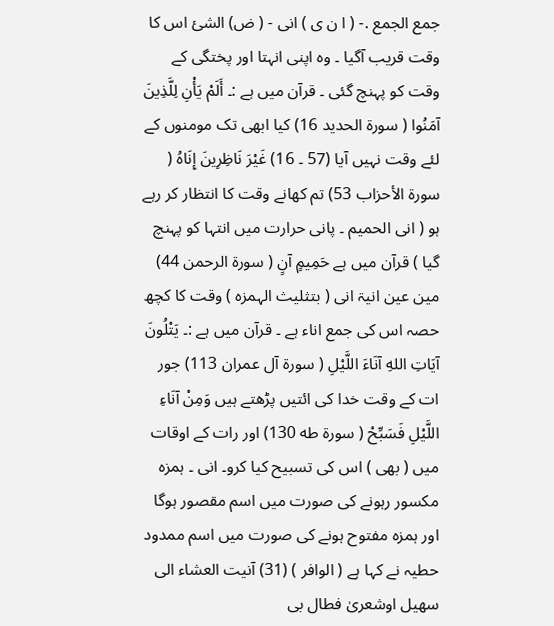جمع الجمع .- ( ا ن ی ) انی - ( ض) الشئ اس کا وقت قریب آگیا ۔ وہ اپنی انہتا اور پختگی کے وقت کو پہنچ گئی ۔ قرآن میں ہے :۔ أَلَمْ يَأْنِ لِلَّذِينَ آمَنُوا ( سورة الحدید 16) کیا ابھی تک مومنوں کے لئے وقت نہیں آیا (57 ۔ 16) غَيْرَ نَاظِرِينَ إِنَاهُ ( سورة الأحزاب 53) تم کھانے وقت کا انتظار کر رہے ہو ( انی الحمیم ۔ پانی حرارت میں انتہا کو پہنچ گیا ) قرآن میں ہے حَمِيمٍ آنٍ ( سورة الرحمن 44) مین عین انیۃ انی ( بتثلیث الہمزہ ) وقت کا کچھ حصہ اس کی جمع اناء ہے ۔ قرآن میں ہے :۔ يَتْلُونَ آيَاتِ اللهِ آنَاءَ اللَّيْلِ ( سورة آل عمران 113) جور ات کے وقت خدا کی ائتیں پڑھتے ہیں وَمِنْ آنَاءِ اللَّيْلِ فَسَبِّحْ ( سورة طه 130) اور رات کے اوقات میں ( بھی ) اس کی تسبیح کیا کرو۔ انی ۔ ہمزہ مکسور رہونے کی صورت میں اسم مقصور ہوگا اور ہمزہ مفتوح ہونے کی صورت میں اسم ممدود حطیہ نے کہا ہے ( الوافر ) (31) آنیت العشاء الی سھیل اوشعریٰ فطال بی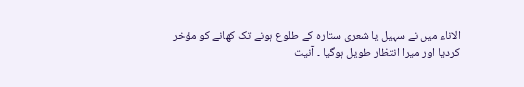الاناء میں نے سہیل یا شعری ستارہ کے طلوع ہونے تک کھانے کو مؤخر کردیا اور میرا انتظار طویل ہوگیا ۔ آنیت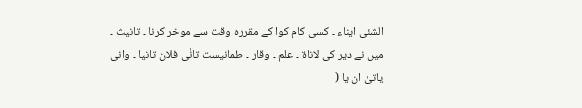الشئی ایناء ۔ کسی کام کوا کے مقررہ وقت سے موخر کرنا ۔ تانیث ۔ میں نے دیر کی لاناۃ ۔ علم ۔ وقار ۔ طمانیست تانٰی فلان تانیا ۔ وانی یاتیٰ ان یا (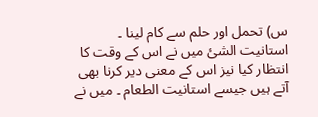س) تحمل اور حلم سے کام لینا ۔ استانیت الشئ میں نے اس کے وقت کا انتظار کیا نیز اس کے معنی دیر کرنا بھی آتے ہیں جیسے استانیت الطعام ۔ میں نے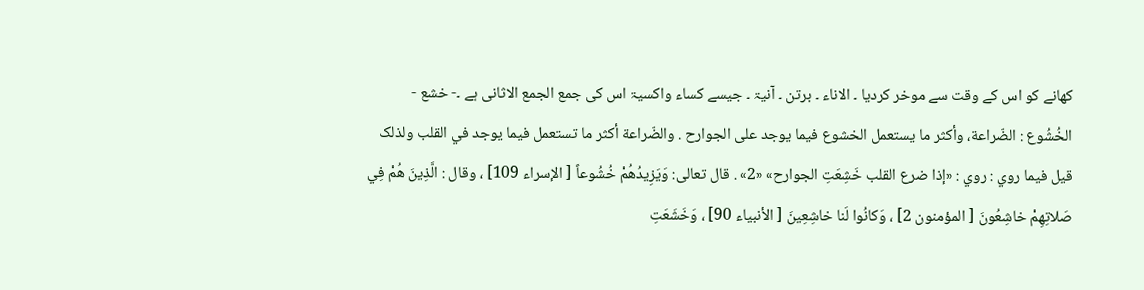کھانے کو اس کے وقت سے موخر کردیا ۔ الاناء ۔ برتن ۔ آنیۃ ۔ جیسے کساء واکسیۃ اس کی جمع الجمع الاثانی ہے ۔- خشع - الخُشُوع : الضّراعة، وأكثر ما يستعمل الخشوع فيما يوجد علی الجوارح . والضّراعة أكثر ما تستعمل فيما يوجد في القلب ولذلک قيل فيما روي : روي : «إذا ضرع القلب خَشِعَتِ الجوارح» «2» . قال تعالی: وَيَزِيدُهُمْ خُشُوعاً [ الإسراء 109] ، وقال : الَّذِينَ هُمْ فِي صَلاتِهِمْ خاشِعُونَ [ المؤمنون 2] ، وَكانُوا لَنا خاشِعِينَ [ الأنبیاء 90] ، وَخَشَعَتِ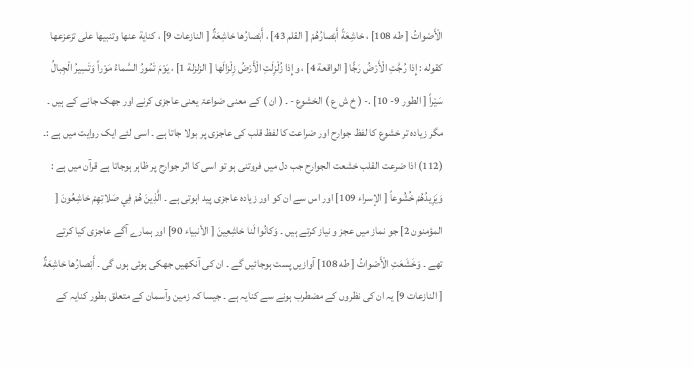الْأَصْواتُ [ طه 108] ، خاشِعَةً أَبْصارُهُمْ [ القلم 43] ، أَبْصارُها خاشِعَةٌ [ النازعات 9] ، كناية عنها وتنبيها علی تزعزعها کقوله : إِذا رُجَّتِ الْأَرْضُ رَجًّا [ الواقعة 4] ، وإِذا زُلْزِلَتِ الْأَرْضُ زِلْزالَها [ الزلزلة 1] ، يَوْمَ تَمُورُ السَّماءُ مَوْراً وَتَسِيرُ الْجِبالُ سَيْراً [ الطور 9- 10] .- ( خ ش ع ) الخشوع - ۔ ( ان ) کے معنی ضواعۃ یعنی عاجزی کرنے اور جھک جانے کے ہیں ۔ مگر زیادہ تر خشوع کا لفظ جوارح اور ضراعت کا لفظ قلب کی عاجزی پر بولا جاتا ہے ۔ اسی لئے ایک روایت میں ہے :۔ (112) اذا ضرعت القلب خشعت الجوارح جب دل میں فروتنی ہو تو اسی کا اثر جوارح پر ظاہر ہوجاتا ہے قرآن میں ہے : وَيَزِيدُهُمْ خُشُوعاً [ الإسراء 109] اور اس سے ان کو اور زیادہ عاجزی پید اہوتی ہے ۔ الَّذِينَ هُمْ فِي صَلاتِهِمْ خاشِعُونَ [ المؤمنون 2] جو نماز میں عجز و نیاز کرتے ہیں ۔ وَكانُوا لَنا خاشِعِينَ [ الأنبیاء 90] اور ہمارے آگے عاجزی کیا کرتے تھے ۔ وَخَشَعَتِ الْأَصْواتُ [ طه 108] آوازیں پست ہوجائیں گے ۔ ان کی آنکھیں جھکی ہوئی ہوں گی ۔ أَبْصارُها خاشِعَةٌ [ النازعات 9] یہ ان کی نظروں کے مضطرب ہونے سے کنایہ ہے ۔ جیسا کہ زمین وآسمان کے متعلق بطور کنایہ کے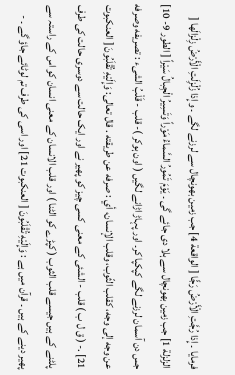فرمایا ۔ إِذا رُجَّتِ الْأَرْضُ رَجًّا [ الواقعة 4] جب زمین بھونچال سے لرزنے لگے ۔ وإِذا زُلْزِلَتِ الْأَرْضُ زِلْزالَها [ الزلزلة 1] جب زمین بھونچال سے ہلا دی جائے گی ۔ يَوْمَ تَمُورُ السَّماءُ مَوْراً وَتَسِيرُ الْجِبالُ سَيْراً [ الطور 9- 10] جس دن آسمان لرزنے لگے کپکپا کر۔ اور پہاڑ اڑانے لگیں ( اون ہوکر )- قلب - قَلْبُ الشیء : تصریفه وصرفه عن وجه إلى وجه، کقلب الثّوب، وقلب الإنسان، أي : صرفه عن طریقته . قال تعالی: وَإِلَيْهِ تُقْلَبُونَ [ العنکبوت 21] .- ( ق ل ب ) قلب - الشئی کے معنی کسی چیز کو پھیر نے اور ایک حالت سے دوسری حالت کی طرف پلٹنے کے ہیں جیسے قلب الثوب ( کپڑے کو الٹنا ) اور قلب الانسان کے معنی انسان کو اس کے راستہ سے پھیر دینے کے ہیں ۔ قرآن میں ہے : وَإِلَيْهِ تُقْلَبُونَ [ العنکبوت 21] اور اسی کی طرف تم لوٹائے جاؤ گے ۔ -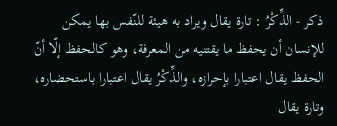ذكر - الذِّكْرُ : تارة يقال ويراد به هيئة للنّفس بها يمكن للإنسان أن يحفظ ما يقتنيه من المعرفة، وهو کالحفظ إلّا أنّ الحفظ يقال اعتبارا بإحرازه، والذِّكْرُ يقال اعتبارا باستحضاره، وتارة يقال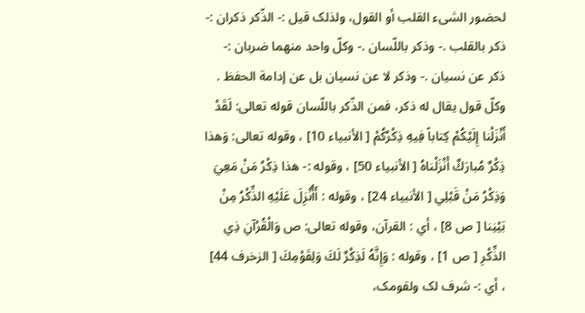لحضور الشیء القلب أو القول، ولذلک قيل :- الذّكر ذکران :- ذكر بالقلب .- وذکر باللّسان .- وكلّ واحد منهما ضربان :- ذكر عن نسیان .- وذکر لا عن نسیان بل عن إدامة الحفظ . وكلّ قول يقال له ذكر، فمن الذّكر باللّسان قوله تعالی: لَقَدْ أَنْزَلْنا إِلَيْكُمْ كِتاباً فِيهِ ذِكْرُكُمْ [ الأنبیاء 10] ، وقوله تعالی: وَهذا ذِكْرٌ مُبارَكٌ أَنْزَلْناهُ [ الأنبیاء 50] ، وقوله :- هذا ذِكْرُ مَنْ مَعِيَ وَذِكْرُ مَنْ قَبْلِي [ الأنبیاء 24] ، وقوله : أَأُنْزِلَ عَلَيْهِ الذِّكْرُ مِنْ بَيْنِنا [ ص 8] ، أي : القرآن، وقوله تعالی: ص وَالْقُرْآنِ ذِي الذِّكْرِ [ ص 1] ، وقوله : وَإِنَّهُ لَذِكْرٌ لَكَ وَلِقَوْمِكَ [ الزخرف 44] ، أي :- شرف لک ولقومک،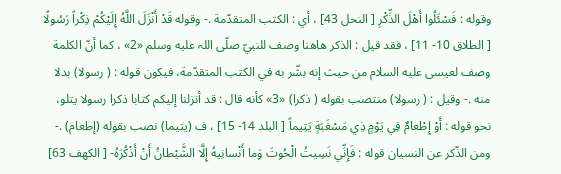وقوله : فَسْئَلُوا أَهْلَ الذِّكْرِ [ النحل 43] ، أي : الکتب المتقدّمة .- وقوله قَدْ أَنْزَلَ اللَّهُ إِلَيْكُمْ ذِكْراً رَسُولًا [ الطلاق 10- 11] ، فقد قيل : الذکر هاهنا وصف للنبيّ صلّى اللہ عليه وسلم «2» ، كما أنّ الکلمة وصف لعیسی عليه السلام من حيث إنه بشّر به في الکتب المتقدّمة، فيكون قوله : ( رسولا) بدلا منه .- وقیل : ( رسولا) منتصب بقوله ( ذکرا) «3» كأنه قال : قد أنزلنا إليكم کتابا ذکرا رسولا يتلو، نحو قوله : أَوْ إِطْعامٌ فِي يَوْمٍ ذِي مَسْغَبَةٍ يَتِيماً [ البلد 14- 15] ، ف (يتيما) نصب بقوله (إطعام) .- ومن الذّكر عن النسیان قوله : فَإِنِّي نَسِيتُ الْحُوتَ وَما أَنْسانِيهُ إِلَّا الشَّيْطانُ أَنْ أَذْكُرَهُ- [ الكهف 63]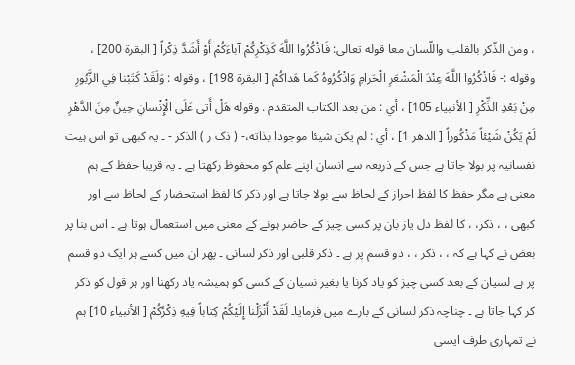، ومن الذّكر بالقلب واللّسان معا قوله تعالی: فَاذْكُرُوا اللَّهَ كَذِكْرِكُمْ آباءَكُمْ أَوْ أَشَدَّ ذِكْراً [ البقرة 200] ، وقوله :- فَاذْكُرُوا اللَّهَ عِنْدَ الْمَشْعَرِ الْحَرامِ وَاذْكُرُوهُ كَما هَداكُمْ [ البقرة 198] ، وقوله : وَلَقَدْ كَتَبْنا فِي الزَّبُورِ مِنْ بَعْدِ الذِّكْرِ [ الأنبیاء 105] ، أي : من بعد الکتاب المتقدم . وقوله هَلْ أَتى عَلَى الْإِنْسانِ حِينٌ مِنَ الدَّهْرِ لَمْ يَكُنْ شَيْئاً مَذْكُوراً [ الدهر 1] ، أي : لم يكن شيئا موجودا بذاته،- ( ذک ر ) الذکر - ۔ یہ کبھی تو اس ہیت نفسانیہ پر بولا جاتا ہے جس کے ذریعہ سے انسان اپنے علم کو محفوظ رکھتا ہے ۔ یہ قریبا حفظ کے ہم معنی ہے مگر حفظ کا لفظ احراز کے لحاظ سے بولا جاتا ہے اور ذکر کا لفظ استحضار کے لحاظ سے اور کبھی ، ، ذکر، ، کا لفظ دل یاز بان پر کسی چیز کے حاضر ہونے کے معنی میں استعمال ہوتا ہے ۔ اس بنا پر بعض نے کہا ہے کہ ، ، ذکر ، ، دو قسم پر ہے ۔ ذکر قلبی اور ذکر لسانی ۔ پھر ان میں کسے ہر ایک دو قسم پر ہے لسیان کے بعد کسی چیز کو یاد کرنا یا بغیر نسیان کے کسی کو ہمیشہ یاد رکھنا اور ہر قول کو ذکر کر کہا جاتا ہے ۔ چناچہ ذکر لسانی کے بارے میں فرمایا۔ لَقَدْ أَنْزَلْنا إِلَيْكُمْ كِتاباً فِيهِ ذِكْرُكُمْ [ الأنبیاء 10] ہم نے تمہاری طرف ایسی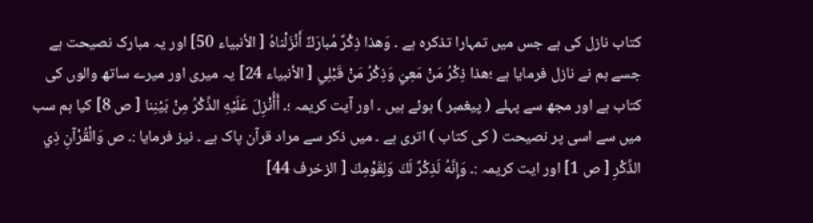کتاب نازل کی ہے جس میں تمہارا تذکرہ ہے ۔ وَهذا ذِكْرٌ مُبارَكٌ أَنْزَلْناهُ [ الأنبیاء 50] اور یہ مبارک نصیحت ہے جسے ہم نے نازل فرمایا ہے ؛هذا ذِكْرُ مَنْ مَعِيَ وَذِكْرُ مَنْ قَبْلِي [ الأنبیاء 24] یہ میری اور میرے ساتھ والوں کی کتاب ہے اور مجھ سے پہلے ( پیغمبر ) ہوئے ہیں ۔ اور آیت کریمہ ؛۔ أَأُنْزِلَ عَلَيْهِ الذِّكْرُ مِنْ بَيْنِنا [ ص 8] کیا ہم سب میں سے اسی پر نصیحت ( کی کتاب ) اتری ہے ۔ میں ذکر سے مراد قرآن پاک ہے ۔ نیز فرمایا :۔ ص وَالْقُرْآنِ ذِي الذِّكْرِ [ ص 1] اور ایت کریمہ :۔ وَإِنَّهُ لَذِكْرٌ لَكَ وَلِقَوْمِكَ [ الزخرف 44]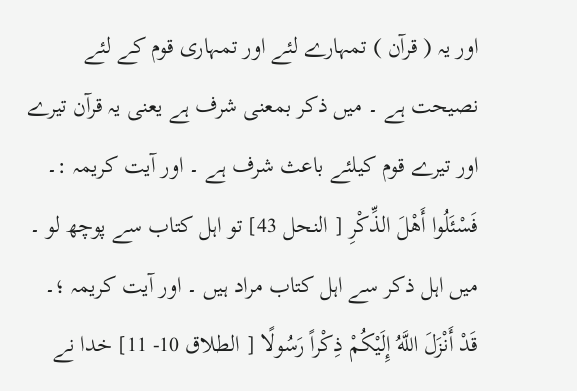اور یہ ( قرآن ) تمہارے لئے اور تمہاری قوم کے لئے نصیحت ہے ۔ میں ذکر بمعنی شرف ہے یعنی یہ قرآن تیرے اور تیرے قوم کیلئے باعث شرف ہے ۔ اور آیت کریمہ :۔ فَسْئَلُوا أَهْلَ الذِّكْرِ [ النحل 43] تو اہل کتاب سے پوچھ لو ۔ میں اہل ذکر سے اہل کتاب مراد ہیں ۔ اور آیت کریمہ ؛۔ قَدْ أَنْزَلَ اللَّهُ إِلَيْكُمْ ذِكْراً رَسُولًا [ الطلاق 10- 11] خدا نے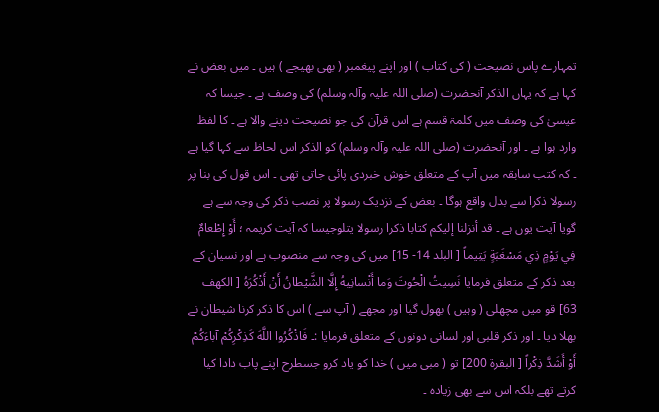تمہارے پاس نصیحت ( کی کتاب ) اور اپنے پیغمبر ( بھی بھیجے ) ہیں ۔ میں بعض نے کہا ہے کہ یہاں الذکر آنحضرت (صلی اللہ علیہ وآلہ وسلم) کی وصف ہے ۔ جیسا کہ عیسیٰ کی وصف میں کلمۃ قسم ہے اس قرآن کی جو نصیحت دینے والا ہے ۔ کا لفظ وارد ہوا ہے ۔ اور آنحضرت (صلی اللہ علیہ وآلہ وسلم) کو الذکر اس لحاظ سے کہا گیا ہے ۔ کہ کتب سابقہ میں آپ کے متعلق خوش خبردی پائی جاتی تھی ۔ اس قول کی بنا پر رسولا ذکرا سے بدل واقع ہوگا ۔ بعض کے نزدیک رسولا پر نصب ذکر کی وجہ سے ہے گویا آیت یوں ہے ۔ قد أنزلنا إليكم کتابا ذکرا رسولا يتلوجیسا کہ آیت کریمہ ؛ أَوْ إِطْعامٌ فِي يَوْمٍ ذِي مَسْغَبَةٍ يَتِيماً [ البلد 14- 15] میں کی وجہ سے منصوب ہے اور نسیان کے بعد ذکر کے متعلق فرمایا نَسِيتُ الْحُوتَ وَما أَنْسانِيهُ إِلَّا الشَّيْطانُ أَنْ أَذْكُرَهُ [ الكهف 63] قو میں مچھلی ( وہیں ) بھول گیا اور مجھے ( آپ سے ) اس کا ذکر کرنا شیطان نے بھلا دیا ۔ اور ذکر قلبی اور لسانی دونوں کے متعلق فرمایا :۔ فَاذْكُرُوا اللَّهَ كَذِكْرِكُمْ آباءَكُمْ أَوْ أَشَدَّ ذِكْراً [ البقرة 200] تو ( مبی میں ) خدا کو یاد کرو جسطرح اپنے پاب دادا کیا کرتے تھے بلکہ اس سے بھی زیادہ ۔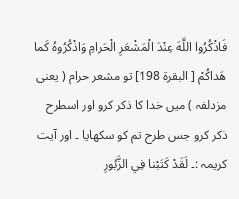فَاذْكُرُوا اللَّهَ عِنْدَ الْمَشْعَرِ الْحَرامِ وَاذْكُرُوهُ كَما هَداكُمْ [ البقرة 198] تو مشعر حرام ( یعنی مزدلفہ ) میں خدا کا ذکر کرو اور اسطرح ذکر کرو جس طرح تم کو سکھایا ۔ اور آیت کریمہ :۔ لَقَدْ كَتَبْنا فِي الزَّبُورِ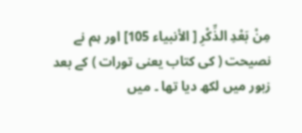مِنْ بَعْدِ الذِّكْرِ [ الأنبیاء 105] اور ہم نے نصیحت ( کی کتاب یعنی تورات ) کے بعد زبور میں لکھ دیا تھا ۔ میں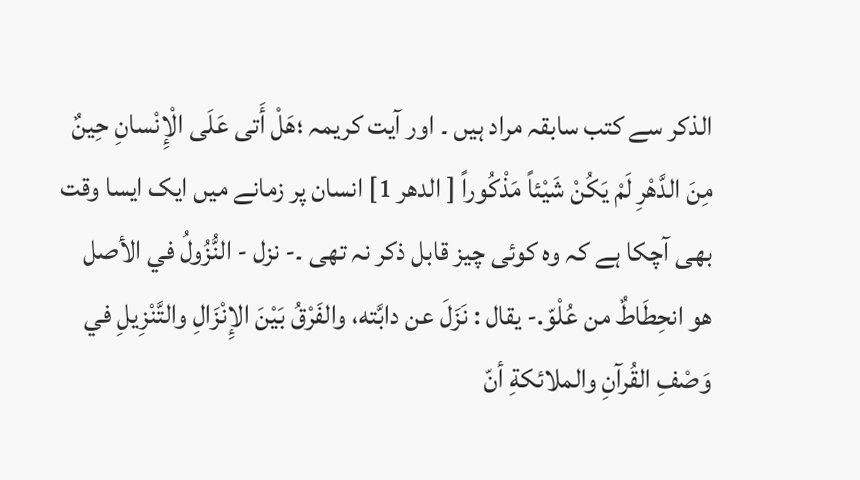الذکر سے کتب سابقہ مراد ہیں ۔ اور آیت کریمہ ؛هَلْ أَتى عَلَى الْإِنْسانِ حِينٌ مِنَ الدَّهْرِ لَمْ يَكُنْ شَيْئاً مَذْكُوراً [ الدهر 1] انسان پر زمانے میں ایک ایسا وقت بھی آچکا ہے کہ وہ کوئی چیز قابل ذکر نہ تھی ۔- نزل - النُّزُولُ في الأصل هو انحِطَاطٌ من عُلْوّ.- يقال : نَزَلَ عن دابَّته، والفَرْقُ بَيْنَ الإِنْزَالِ والتَّنْزِيلِ في وَصْفِ القُرآنِ والملائكةِ أنّ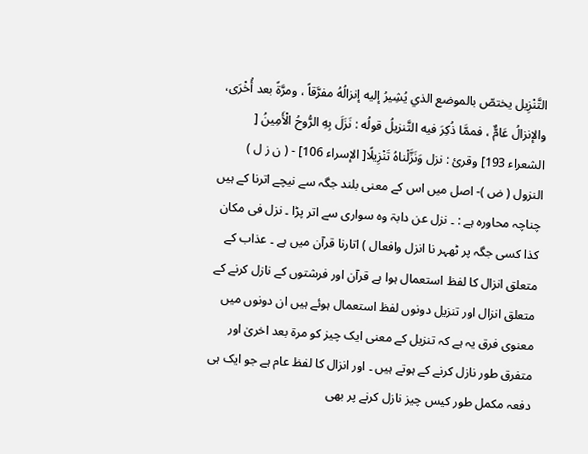التَّنْزِيل يختصّ بالموضع الذي يُشِيرُ إليه إنزالُهُ مفرَّقاً ، ومرَّةً بعد أُخْرَى، والإنزالُ عَامٌّ ، فممَّا ذُكِرَ فيه التَّنزیلُ قولُه : نَزَلَ بِهِ الرُّوحُ الْأَمِينُ [ الشعراء 193] وقرئ : نزل وَنَزَّلْناهُ تَنْزِيلًا[ الإسراء 106] - ( ن ز ل ) النزول ( ض )- اصل میں اس کے معنی بلند جگہ سے نیچے اترنا کے ہیں چناچہ محاورہ ہے : ۔ نزل عن دابۃ وہ سواری سے اتر پڑا ۔ نزل فی مکان کذا کسی جگہ پر ٹھہر نا انزل وافعال ) اتارنا قرآن میں ہے ۔ عذاب کے متعلق انزال کا لفظ استعمال ہوا ہے قرآن اور فرشتوں کے نازل کرنے کے متعلق انزال اور تنزیل دونوں لفظ استعمال ہوئے ہیں ان دونوں میں معنوی فرق یہ ہے کہ تنزیل کے معنی ایک چیز کو مرۃ بعد اخریٰ اور متفرق طور نازل کرنے کے ہوتے ہیں ۔ اور انزال کا لفظ عام ہے جو ایک ہی دفعہ مکمل طور کیس چیز نازل کرنے پر بھی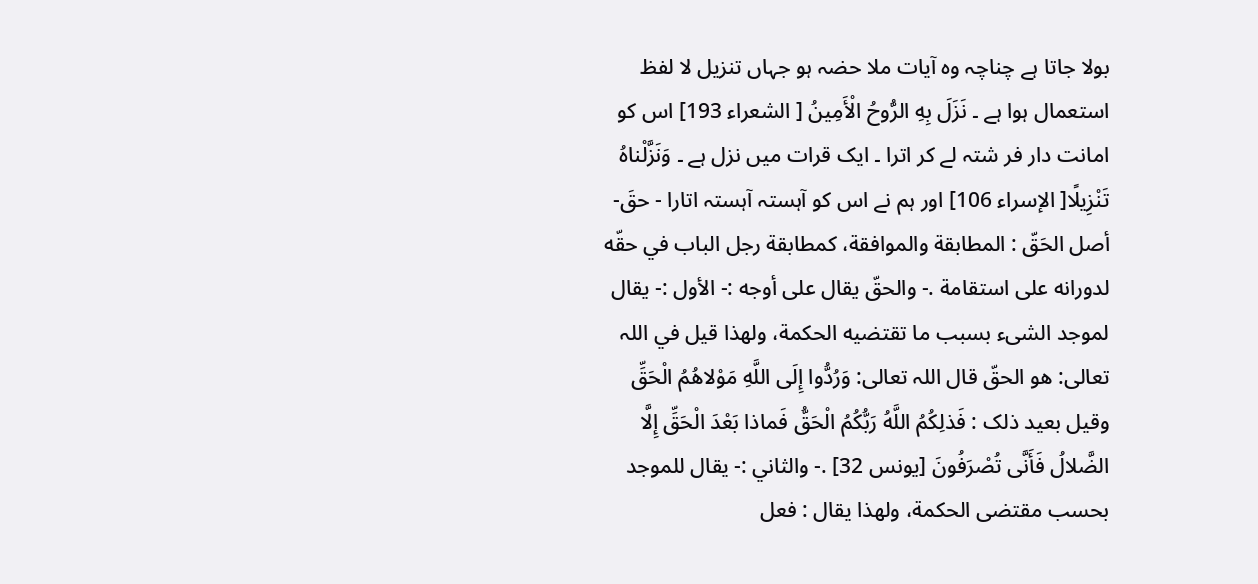بولا جاتا ہے چناچہ وہ آیات ملا حضہ ہو جہاں تنزیل لا لفظ استعمال ہوا ہے ۔ نَزَلَ بِهِ الرُّوحُ الْأَمِينُ [ الشعراء 193] اس کو امانت دار فر شتہ لے کر اترا ۔ ایک قرات میں نزل ہے ۔ وَنَزَّلْناهُ تَنْزِيلًا[ الإسراء 106] اور ہم نے اس کو آہستہ آہستہ اتارا - حقَ- أصل الحَقّ : المطابقة والموافقة، کمطابقة رجل الباب في حقّه لدورانه علی استقامة .- والحقّ يقال علی أوجه :- الأول :- يقال لموجد الشیء بسبب ما تقتضيه الحکمة، ولهذا قيل في اللہ تعالی: هو الحقّ قال اللہ تعالی: وَرُدُّوا إِلَى اللَّهِ مَوْلاهُمُ الْحَقِّ وقیل بعید ذلک : فَذلِكُمُ اللَّهُ رَبُّكُمُ الْحَقُّ فَماذا بَعْدَ الْحَقِّ إِلَّا الضَّلالُ فَأَنَّى تُصْرَفُونَ [يونس 32] .- والثاني :- يقال للموجد بحسب مقتضی الحکمة، ولهذا يقال : فعل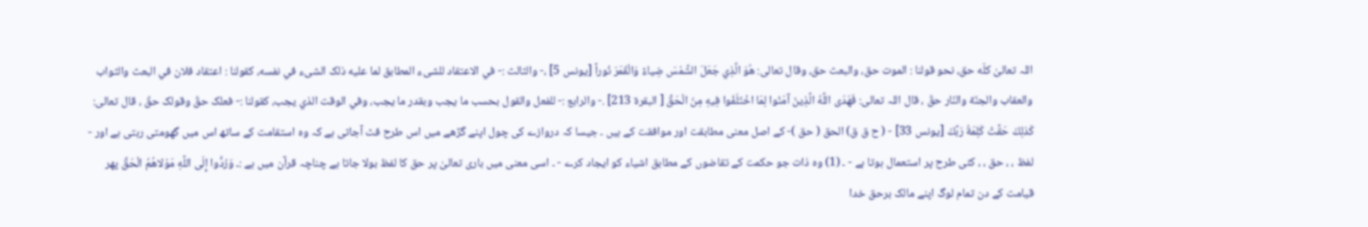اللہ تعالیٰ كلّه حق، نحو قولنا : الموت حق، والبعث حق، وقال تعالی: هُوَ الَّذِي جَعَلَ الشَّمْسَ ضِياءً وَالْقَمَرَ نُوراً [يونس 5] ،- والثالث :- في الاعتقاد للشیء المطابق لما عليه ذلک الشیء في نفسه، کقولنا : اعتقاد فلان في البعث والثواب والعقاب والجنّة والنّار حقّ ، قال اللہ تعالی: فَهَدَى اللَّهُ الَّذِينَ آمَنُوا لِمَا اخْتَلَفُوا فِيهِ مِنَ الْحَقِّ [ البقرة 213] .- والرابع :- للفعل والقول بحسب ما يجب وبقدر ما يجب، وفي الوقت الذي يجب، کقولنا :- فعلک حقّ وقولک حقّ ، قال تعالی: كَذلِكَ حَقَّتْ كَلِمَةُ رَبِّكَ [يونس 33] - ( ح ق ق) الحق ( حق )- کے اصل معنی مطابقت اور موافقت کے ہیں ۔ جیسا کہ دروازے کی چول اپنے گڑھے میں اس طرح فٹ آجاتی ہے کہ وہ استقامت کے ساتھ اس میں گھومتی رہتی ہے اور - لفظ ، ، حق ، ، کئی طرح پر استعمال ہوتا ہے - ۔ (1) وہ ذات جو حکمت کے تقاضوں کے مطابق اشیاء کو ایجاد کرے - ۔ اسی معنی میں باری تعالیٰ پر حق کا لفظ بولا جاتا ہے چناچہ قرآن میں ہے :۔ وَرُدُّوا إِلَى اللَّهِ مَوْلاهُمُ الْحَقِّ پھر قیامت کے دن تمام لوگ اپنے مالک برحق خدا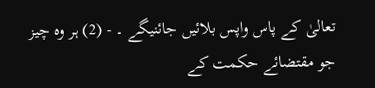تعالیٰ کے پاس واپس بلائیں جائنیگے ۔ - (2) ہر وہ چیز جو مقتضائے حکمت کے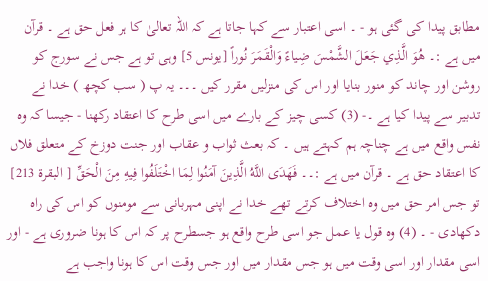مطابق پیدا کی گئی ہو - ۔ اسی اعتبار سے کہا جاتا ہے کہ اللہ تعالیٰ کا ہر فعل حق ہے ۔ قرآن میں ہے :۔ هُوَ الَّذِي جَعَلَ الشَّمْسَ ضِياءً وَالْقَمَرَ نُوراً [يونس 5] وہی تو ہے جس نے سورج کو روشن اور چاند کو منور بنایا اور اس کی منزلیں مقرر کیں ۔۔۔ یہ پ ( سب کچھ ) خدا نے تدبیر سے پیدا کیا ہے ۔- (3) کسی چیز کے بارے میں اسی طرح کا اعتقاد رکھنا - جیسا کہ وہ نفس واقع میں ہے چناچہ ہم کہتے ہیں ۔ کہ بعث ثواب و عقاب اور جنت دوزخ کے متعلق فلاں کا اعتقاد حق ہے ۔ قرآن میں ہے :۔۔ فَهَدَى اللَّهُ الَّذِينَ آمَنُوا لِمَا اخْتَلَفُوا فِيهِ مِنَ الْحَقِّ [ البقرة 213] تو جس امر حق میں وہ اختلاف کرتے تھے خدا نے اپنی مہربانی سے مومنوں کو اس کی راہ دکھادی - ۔ (4) وہ قول یا عمل جو اسی طرح واقع ہو جسطرح پر کہ اس کا ہونا ضروری ہے - اور اسی مقدار اور اسی وقت میں ہو جس مقدار میں اور جس وقت اس کا ہونا واجب ہے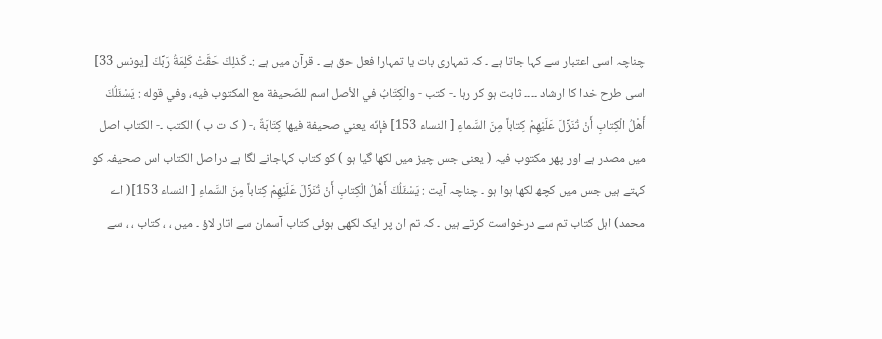چناچہ اسی اعتبار سے کہا جاتا ہے ۔ کہ تمہاری بات یا تمہارا فعل حق ہے ۔ قرآن میں ہے :۔ كَذلِكَ حَقَّتْ كَلِمَةُ رَبِّكَ [يونس 33] اسی طرح خدا کا ارشاد ۔۔۔۔ ثابت ہو کر رہا ۔- كتب - والْكِتَابُ في الأصل اسم للصّحيفة مع المکتوب فيه، وفي قوله : يَسْئَلُكَ أَهْلُ الْكِتابِ أَنْ تُنَزِّلَ عَلَيْهِمْ كِتاباً مِنَ السَّماءِ [ النساء 153] فإنّه يعني صحیفة فيها كِتَابَةٌ ،- ( ک ت ب ) الکتب ۔- الکتاب اصل میں مصدر ہے اور پھر مکتوب فیہ ( یعنی جس چیز میں لکھا گیا ہو ) کو کتاب کہاجانے لگا ہے دراصل الکتاب اس صحیفہ کو کہتے ہیں جس میں کچھ لکھا ہوا ہو ۔ چناچہ آیت : يَسْئَلُكَ أَهْلُ الْكِتابِ أَنْ تُنَزِّلَ عَلَيْهِمْ كِتاباً مِنَ السَّماءِ [ النساء 153]( اے محمد) اہل کتاب تم سے درخواست کرتے ہیں ۔ کہ تم ان پر ایک لکھی ہوئی کتاب آسمان سے اتار لاؤ ۔ میں ، ، کتاب ، ، سے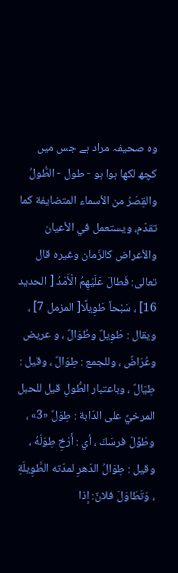وہ صحیفہ مراد ہے جس میں کچھ لکھا ہوا ہو - طول - الطُّولُ والقِصَرُ من الأسماء المتضایفة كما تقدّم، ويستعمل في الأعيان والأعراض کالزّمان وغیره قال تعالی: فَطالَ عَلَيْهِمُ الْأَمَدُ [ الحدید 16] ، سَبْحاً طَوِيلًا[ المزمل 7] ، ويقال : طَوِيلٌ وطُوَالٌ ، و عریض وعُرَاضٌ ، وللجمع : طِوَالٌ ، وقیل : طِيَالٌ ، وباعتبار الطُّولِ قيل للحبل المرخيِّ علی الدّابة : طِوَلٌ «3» ، وطَوِّلْ فرسَكَ ، أي : أَرْخِ طِوَلَهُ ، وقیل : طِوَالُ الدّهرِ لمدّته الطَّوِيلَةِ ، وَتَطَاوَلَ فلانٌ: إذا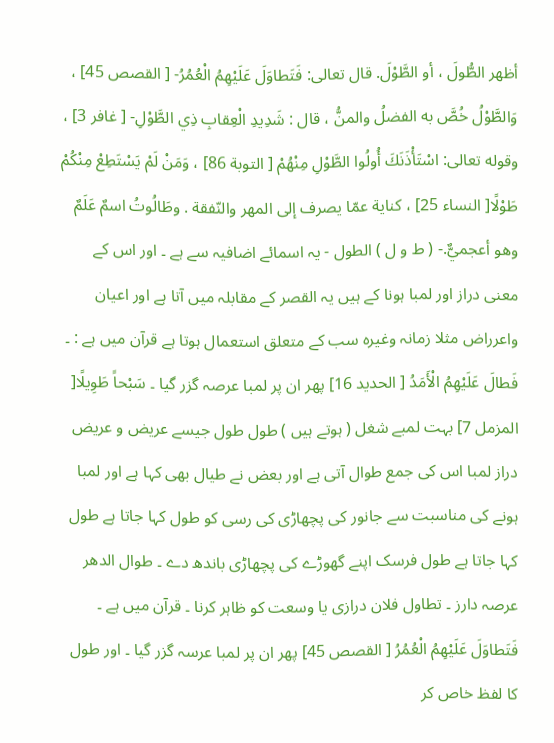أظهر الطُّولَ ، أو الطَّوْلَ. قال تعالی: فَتَطاوَلَ عَلَيْهِمُ الْعُمُرُ- [ القصص 45] ، وَالطَّوْلُ خُصَّ به الفضلُ والمنُّ ، قال : شَدِيدِ الْعِقابِ ذِي الطَّوْلِ- [ غافر 3] ، وقوله تعالی: اسْتَأْذَنَكَ أُولُوا الطَّوْلِ مِنْهُمْ [ التوبة 86] ، وَمَنْ لَمْ يَسْتَطِعْ مِنْكُمْ طَوْلًا[ النساء 25] ، كناية عمّا يصرف إلى المهر والنّفقة . وطَالُوتُ اسمٌ عَلَمٌ وهو أعجميٌّ.- ( ط و ل ) الطول - یہ اسمائے اضافیہ سے ہے ۔ اور اس کے معنی دراز اور لمبا ہونا کے ہیں یہ القصر کے مقابلہ میں آتا ہے اور اعیان واعرراض مثلا زمانہ وغیرہ سب کے متعلق استعمال ہوتا ہے قرآن میں ہے : ۔ فَطالَ عَلَيْهِمُ الْأَمَدُ [ الحدید 16] پھر ان پر لمبا عرصہ گزر گیا ۔ سَبْحاً طَوِيلًا[ المزمل 7] بہت لمبے شغل ( ہوتے ہیں ) طول طول جیسے عریض و عریض دراز لمبا اس کی جمع طوال آتی ہے اور بعض نے طیال بھی کہا ہے اور لمبا ہونے کی مناسبت سے جانور کی پچھاڑی کی رسی کو طول کہا جاتا ہے طول کہا جاتا ہے طول فرسک اپنے گھوڑے کی پچھاڑی باندھ دے ۔ طوال الدھر عرصہ دارز ۔ تطاول فلان درازی یا وسعت کو ظاہر کرنا ۔ قرآن میں ہے ۔ فَتَطاوَلَ عَلَيْهِمُ الْعُمُرُ [ القصص 45] پھر ان پر لمبا عرسہ گزر گیا ۔ اور طول کا لفظ خاص کر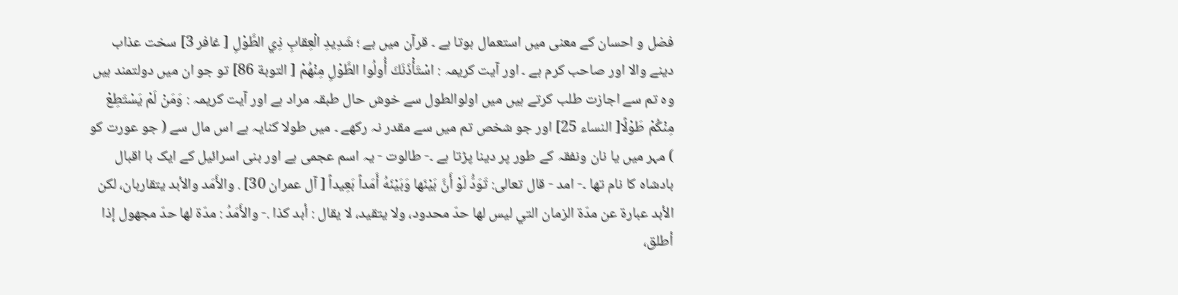فضل و احسان کے معنی میں استعمال ہوتا ہے ۔ قرآن میں ہے ؛ شَدِيدِ الْعِقابِ ذِي الطَّوْلِ [ غافر 3] سخت عذاب دینے والا اور صاحب کرم ہے ۔ اور آیت کریمہ : اسْتَأْذَنَكَ أُولُوا الطَّوْلِ مِنْهُمْ [ التوبة 86] تو جو ان میں دولتمند ہیں وہ تم سے اجازت طلب کرتے ہیں میں اولوالطول سے خوش حال طبقہ مراد ہے اور آیت کریمہ : وَمَنْ لَمْ يَسْتَطِعْ مِنْكُمْ طَوْلًا[ النساء 25] اور جو شخص تم میں سے مقدر نہ رکھے ۔ میں طولا کنایہ ہے اس مال سے ( جو عورت کو ) مہر میں یا نان ونفقہ کے طور پر دینا پڑتا ہے ۔- طالوت - یہ اسم عجمی ہے اور بنی اسرائیل کے ایک با اقبال بادشاہ کا نام تھا ۔- امد - قال تعالی: تَوَدُّ لَوْ أَنَّ بَيْنَها وَبَيْنَهُ أَمَداً بَعِيداً [ آل عمران 30] . والأَمَد والأبد يتقاربان، لکن الأبد عبارة عن مدّة الزمان التي ليس لها حدّ محدود، ولا يتقید، لا يقال : أبد کذا .- والأَمَدُ : مدّة لها حدّ مجهول إذا أطلق،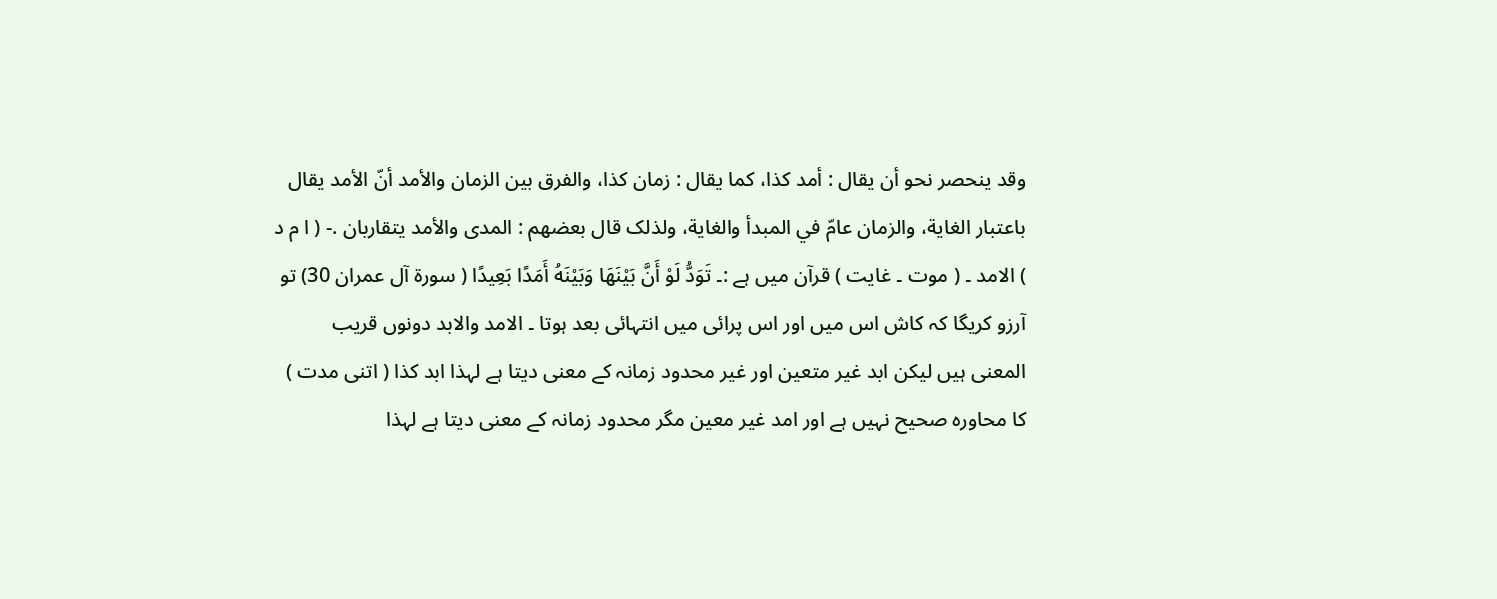وقد ينحصر نحو أن يقال : أمد کذا، كما يقال : زمان کذا، والفرق بين الزمان والأمد أنّ الأمد يقال باعتبار الغاية، والزمان عامّ في المبدأ والغاية، ولذلک قال بعضهم : المدی والأمد يتقاربان .- ( ا م د ) الامد ۔ ( موت ۔ غایت ) قرآن میں ہے :۔ تَوَدُّ لَوْ أَنَّ بَيْنَهَا وَبَيْنَهُ أَمَدًا بَعِيدًا ( سورة آل عمران 30) تو آرزو کریگا کہ کاش اس میں اور اس پرائی میں انتہائی بعد ہوتا ۔ الامد والابد دونوں قریب المعنی ہیں لیکن ابد غیر متعین اور غیر محدود زمانہ کے معنی دیتا ہے لہذا ابد کذا ( اتنی مدت ) کا محاورہ صحیح نہیں ہے اور امد غیر معین مگر محدود زمانہ کے معنی دیتا ہے لہذا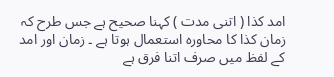امد کذا ( اتنی مدت ) کہنا صحیح ہے جس طرح کہ زمان کذا کا محاورہ استعمال ہوتا ہے ۔ زمان اور امد کے لفظ میں صرف اتنا فرق ہے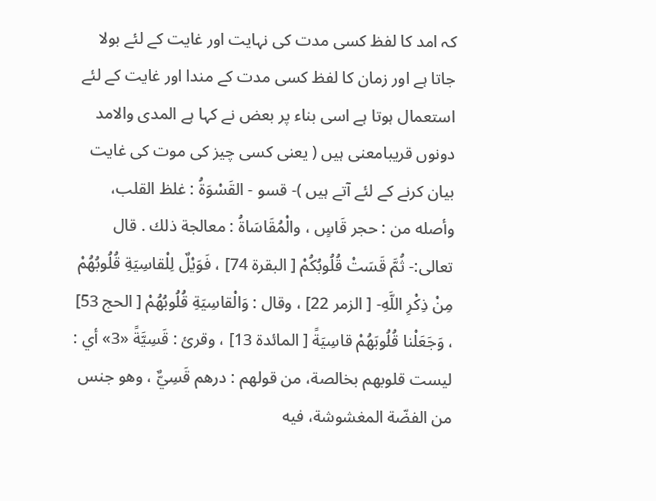کہ امد کا لفظ کسی مدت کی نہایت اور غایت کے لئے بولا جاتا ہے اور زمان کا لفظ کسی مدت کے مندا اور غایت کے لئے استعمال ہوتا ہے اسی بناء پر بعض نے کہا ہے المدی والامد دونوں قریبامعنی ہیں ( یعنی کسی چیز کی موت کی غایت بیان کرنے کے لئے آتے ہیں )- قسو - القَسْوَةُ : غلظ القلب، وأصله من : حجر قَاسٍ ، والْمُقَاسَاةُ : معالجة ذلك . قال تعالی:- ثُمَّ قَسَتْ قُلُوبُكُمْ [ البقرة 74] ، فَوَيْلٌ لِلْقاسِيَةِ قُلُوبُهُمْ مِنْ ذِكْرِ اللَّهِ- [ الزمر 22] ، وقال : وَالْقاسِيَةِ قُلُوبُهُمْ [ الحج 53] ، وَجَعَلْنا قُلُوبَهُمْ قاسِيَةً [ المائدة 13] ، وقرئ : قَسِيَّةً «3» أي : ليست قلوبهم بخالصة، من قولهم : درهم قَسِيٌّ ، وهو جنس من الفضّة المغشوشة، فيه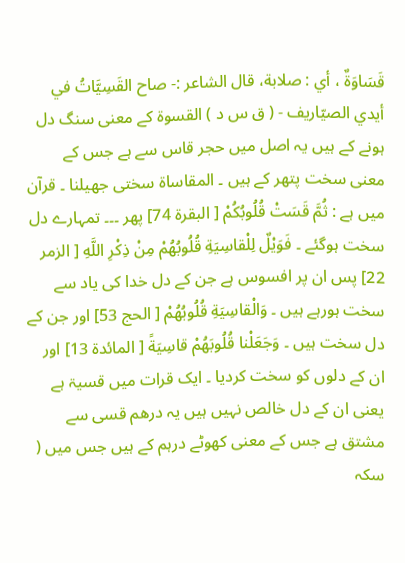قَسَاوَةٌ ، أي : صلابة، قال الشاعر :- صاح القَسِيَّاتُ في أيدي الصيّاریف - ( ق س د ) القسوۃ کے معنی سنگ دل ہونے کے ہیں یہ اصل میں حجر قاس سے ہے جس کے معنی سخت پتھر کے ہیں ۔ المقاساۃ سختی جھیلنا ۔ قرآن میں ہے : ثُمَّ قَسَتْ قُلُوبُكُمْ [ البقرة 74] پھر ۔۔۔ تمہارے دل سخت ہوگئے ۔ فَوَيْلٌ لِلْقاسِيَةِ قُلُوبُهُمْ مِنْ ذِكْرِ اللَّهِ [ الزمر 22] پس ان پر افسوس ہے جن کے دل خدا کی یاد سے سخت ہورہے ہیں ۔ وَالْقاسِيَةِ قُلُوبُهُمْ [ الحج 53] اور جن کے دل سخت ہیں ۔ وَجَعَلْنا قُلُوبَهُمْ قاسِيَةً [ المائدة 13] اور ان کے دلوں کو سخت کردیا ۔ ایک قرات میں قسیۃ ہے یعنی ان کے دل خالص نہیں ہیں یہ درھم قسی سے مشتق ہے جس کے معنی کھوٹے درہم کے ہیں جس میں ( سکہ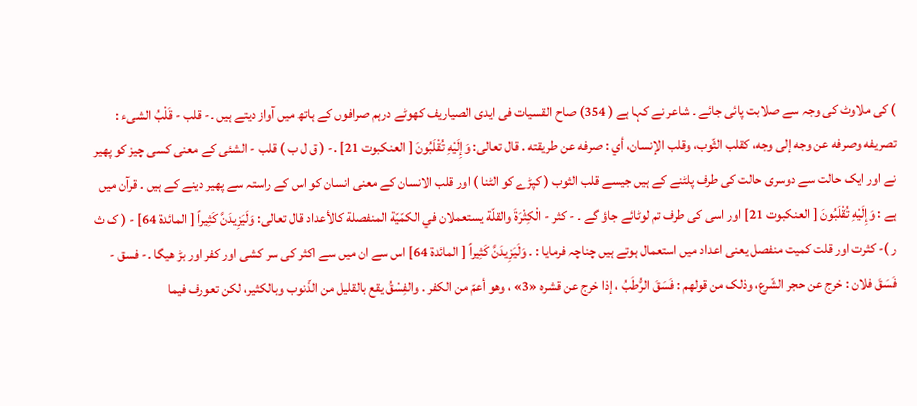) کی ملاوٹ کی وجہ سے صلابت پائی جائے ۔ شاعر نے کہا ہے ( 354) صاح القسیات فی ایدی الصیاریف کھوٹے درہم صرافوں کے ہاتھ میں آواز دیتے ہیں ۔- قلب - قَلْبُ الشیء : تصریفه وصرفه عن وجه إلى وجه، کقلب الثّوب، وقلب الإنسان، أي : صرفه عن طریقته . قال تعالی: وَإِلَيْهِ تُقْلَبُونَ [ العنکبوت 21] .- ( ق ل ب ) قلب - الشئی کے معنی کسی چیز کو پھیر نے اور ایک حالت سے دوسری حالت کی طرف پلٹنے کے ہیں جیسے قلب الثوب ( کپڑے کو الٹنا ) اور قلب الانسان کے معنی انسان کو اس کے راستہ سے پھیر دینے کے ہیں ۔ قرآن میں ہے : وَإِلَيْهِ تُقْلَبُونَ [ العنکبوت 21] اور اسی کی طرف تم لوٹائے جاؤ گے ۔ - كثر - الْكِثْرَةَ والقلّة يستعملان في الكمّيّة المنفصلة كالأعداد قال تعالی: وَلَيَزِيدَنَّ كَثِيراً [ المائدة 64] - ( ک ث ر )- کثرت اور قلت کمیت منفصل یعنی اعداد میں استعمال ہوتے ہیں چناچہ فرمایا : ۔ وَلَيَزِيدَنَّ كَثِيراً [ المائدة 64] اس سے ان میں سے اکثر کی سر کشی اور کفر اور بڑ ھیگا ۔- فسق - فَسَقَ فلان : خرج عن حجر الشّرع، وذلک من قولهم : فَسَقَ الرُّطَبُ ، إذا خرج عن قشره «3» ، وهو أعمّ من الکفر . والفِسْقُ يقع بالقلیل من الذّنوب وبالکثير، لکن تعورف فيما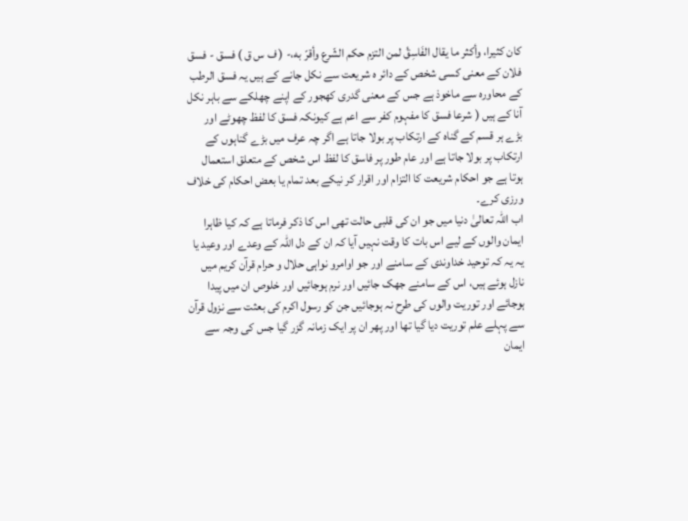کان کثيرا، وأكثر ما يقال الفَاسِقُ لمن التزم حکم الشّرع وأقرّ به،- ( ف س ق ) فسق - فسق فلان کے معنی کسی شخص کے دائر ہ شریعت سے نکل جانے کے ہیں یہ فسق الرطب کے محاورہ سے ماخوذ ہے جس کے معنی گدری کھجور کے اپنے چھلکے سے باہر نکل آنا کے ہیں ( شرعا فسق کا مفہوم کفر سے اعم ہے کیونکہ فسق کا لفظ چھوٹے اور بڑے ہر قسم کے گناہ کے ارتکاب پر بولا جاتا ہے اگر چہ عرف میں بڑے گناہوں کے ارتکاب پر بولا جاتا ہے اور عام طور پر فاسق کا لفظ اس شخص کے متعلق استعمال ہوتا ہے جو احکام شریعت کا التزام اور اقرار کر نیکے بعد تمام یا بعض احکام کی خلاف ورزی کرے۔
اب اللہ تعالیٰ دنیا میں جو ان کی قلبی حالت تھی اس کا ذکر فرماتا ہے کہ کیا ظاہرا ایمان والوں کے لیے اس بات کا وقت نہیں آیا کہ ان کے دل اللہ کے وعدے اور وعید یا یہ یہ کہ توحید خداوندی کے سامنے اور جو اوامرو نواہی حلال و حرام قرآن کریم میں نازل ہوئے ہیں، اس کے سامنے جھک جائیں اور نرم ہوجائیں اور خلوص ان میں پیدا ہوجائے اور توریت والوں کی طرح نہ ہوجائیں جن کو رسول اکرم کی بعثت سے نزول قرآن سے پہلے علم توریت دیا گیا تھا اور پھر ان پر ایک زمانہ گزر گیا جس کی وجہ سے ایمان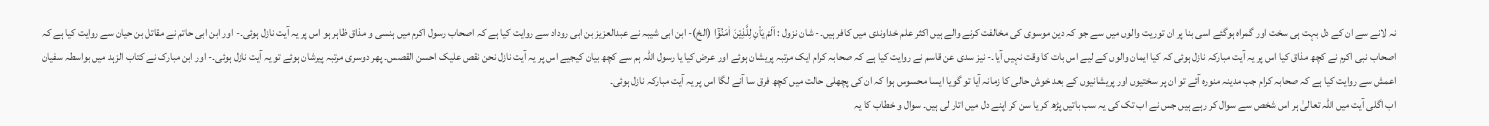نہ لانے سے ان کے دل بہت ہی سخت اور گمراہ ہوگئے اسی بنا پر ان توریت والوں میں سے جو کہ دین موسوی کی مخالفت کرنے والے ہیں اکثر علم خداوندی میں کافر ہیں۔- شان نزول : اَلَمْ يَاْنِ لِلَّذِيْنَ اٰمَنُوْٓا (الخ)- ابن ابی شیبہ نے عبدالعزیز بن ابی روداد سے روایت کیا ہے کہ اصحاب رسول اکرم میں ہنسی و مذاق ظاہر ہو اس پر یہ آیت نازل ہوئی۔- اور ابن ابی حاتم نے مقاتل بن حیان سے روایت کیا ہے کہ اصحاب نبی اکرم نے کچھ مذاق کیا اس پر یہ آیت مبارکہ نازل ہوئی کہ کیا ایمان والوں کے لیے اس بات کا وقت نہیں آیا۔- نیز سدی عن قاسم نے روایت کیا ہے کہ صحابہ کرام ایک مرتبہ پریشان ہوئے اور عرض کیا یا رسول اللہ ہم سے کچھ بیان کیجیے اس پر یہ آیت نازل نحن نقص علیک احسن القصس۔ پھر دوسری مرتبہ پیرشان ہوئے تو یہ آیت نازل ہوئی۔- اور ابن مبارک نے کتاب الزہد میں بواسطہ سفیان اعمش سے روایت کیا ہے کہ صحابہ کرام جب مدینہ منورہ آئے تو ان پر سختیوں اور پریشانیوں کے بعد خوش حالی کا زمانہ آیا تو گویا ایسا محسوس ہوا کہ ان کی پچھلی حالت میں کچھ فرق سا آنے لگا اس پر یہ آیت مبارکہ نازل ہوئی۔
اب اگلی آیت میں اللہ تعالیٰ ہر اس شخص سے سوال کر رہے ہیں جس نے اب تک کی یہ سب باتیں پڑھ کر یا سن کر اپنے دل میں اتار لی ہیں۔ سوال و خطاب کا یہ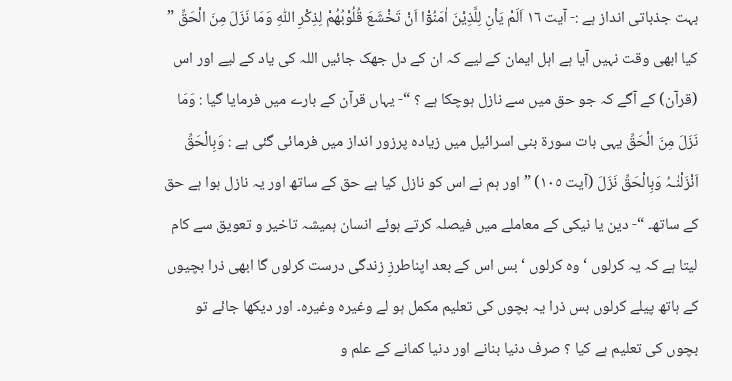بہت جذباتی انداز ہے :- آیت ١٦ اَلَمْ یَاْنِ لِلَّذِیْنَ اٰمَنُوْٓا اَنْ تَخْشَعَ قُلُوْبُھُمْ لِذِکْرِ اللّٰہِ وَمَا نَزَلَ مِنَ الْحَقِّ ” کیا ابھی وقت نہیں آیا ہے اہل ایمان کے لیے کہ ان کے دل جھک جائیں اللہ کی یاد کے لیے اور اس (قرآن) کے آگے کہ جو حق میں سے نازل ہوچکا ہے ؟ “- یہاں قرآن کے بارے میں فرمایا گیا : وَمَا نَزَلَ مِنَ الْحَقِّ یہی بات سورة بنی اسرائیل میں زیادہ پرزور انداز میں فرمائی گئی ہے : وَبِالْحَقِّ اَنْزَلْنٰـہُ وَبِالْحَقِّ نَزَلَ (آیت ١٠٥) ” اور ہم نے اس کو نازل کیا ہے حق کے ساتھ اور یہ نازل ہوا ہے حق کے ساتھ۔ “- دین یا نیکی کے معاملے میں فیصلہ کرتے ہوئے انسان ہمیشہ تاخیر و تعویق سے کام لیتا ہے کہ یہ کرلوں ‘ وہ کرلوں ‘ بس اس کے بعد اپناطرزِ زندگی درست کرلوں گا ابھی ذرا بچیوں کے ہاتھ پیلے کرلوں بس ذرا یہ بچوں کی تعلیم مکمل ہو لے وغیرہ وغیرہ۔ اور دیکھا جائے تو بچوں کی تعلیم ہے کیا ؟ صرف دنیا بنانے اور دنیا کمانے کے علم و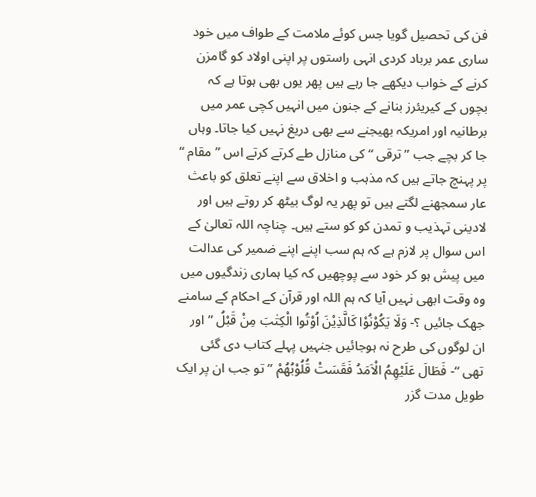فن کی تحصیل گویا جس کوئے ملامت کے طواف میں خود ساری عمر برباد کردی انہی راستوں پر اپنی اولاد کو گامزن کرنے کے خواب دیکھے جا رہے ہیں پھر یوں بھی ہوتا ہے کہ بچوں کے کیریئرز بنانے کے جنون میں انہیں کچی عمر میں برطانیہ اور امریکہ بھیجنے سے بھی دریغ نہیں کیا جاتا۔ وہاں جا کر بچے جب ” ترقی “ کی منازل طے کرتے کرتے اس ” مقام “ پر پہنچ جاتے ہیں کہ مذہب و اخلاق سے اپنے تعلق کو باعث عار سمجھنے لگتے ہیں تو پھر یہ لوگ بیٹھ کر روتے ہیں اور لادینی تہذیب و تمدن کو کو ستے ہیں۔ چناچہ اللہ تعالیٰ کے اس سوال پر لازم ہے کہ ہم سب اپنے اپنے ضمیر کی عدالت میں پیش ہو کر خود سے پوچھیں کہ کیا ہماری زندگیوں میں وہ وقت ابھی نہیں آیا کہ ہم اللہ اور قرآن کے احکام کے سامنے جھک جائیں ؟- وَلَا یَکُوْنُوْا کَالَّذِیْنَ اُوْتُوا الْکِتٰبَ مِنْ قَبْلُ ” اور ان لوگوں کی طرح نہ ہوجائیں جنہیں پہلے کتاب دی گئی تھی “- فَطَالَ عَلَیْھِمُ الْاَمَدُ فَقَسَتْ قُلُوْبُھُمْ ” تو جب ان پر ایک طویل مدت گزر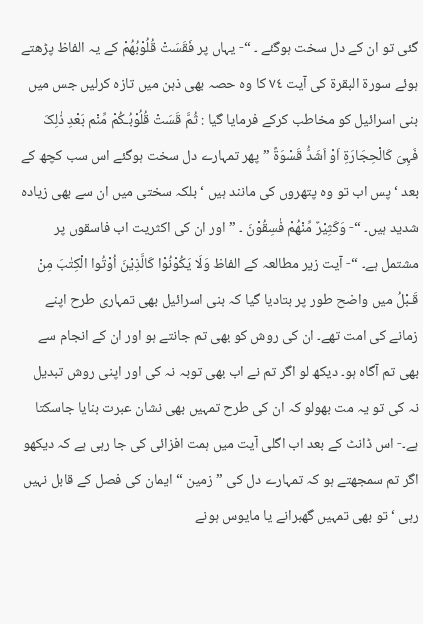گئی تو ان کے دل سخت ہوگئے ۔ “- یہاں پر فَقَسَتْ قُلُوْبُھُمْ کے یہ الفاظ پڑھتے ہوئے سورة البقرۃ کی آیت ٧٤ کا وہ حصہ بھی ذہن میں تازہ کرلیں جس میں بنی اسرائیل کو مخاطب کرکے فرمایا گیا : ثُمَّ قَسَتْ قُلُوْبُـکُمْ مِّنْم بَعْدِ ذٰلِکَ فَہِیَ کَالْحِجَارَۃِ اَوْ اَشَدُّ قَسْوَۃً ” پھر تمہارے دل سخت ہوگئے اس سب کچھ کے بعد ‘ پس اب تو وہ پتھروں کی مانند ہیں ‘ بلکہ سختی میں ان سے بھی زیادہ شدید ہیں۔ “- وَکَثِیْرٌ مِّنْھُمْ فٰسِقُوْنَ ۔ ” اور ان کی اکثریت اب فاسقوں پر مشتمل ہے۔ “- آیت زیر مطالعہ کے الفاظ وَلَا یَکُوْنُوْا کَالَّذِیْنَ اُوْتُوا الْکِتٰبَ مِنْ قَـبْلُ میں واضح طور پر بتادیا گیا کہ بنی اسرائیل بھی تمہاری طرح اپنے زمانے کی امت تھے۔ ان کی روش کو بھی تم جانتے ہو اور ان کے انجام سے بھی تم آگاہ ہو۔ دیکھ لو اگر تم نے اب بھی توبہ نہ کی اور اپنی روش تبدیل نہ کی تو یہ مت بھولو کہ ان کی طرح تمہیں بھی نشان عبرت بنایا جاسکتا ہے۔- اس ڈانٹ کے بعد اب اگلی آیت میں ہمت افزائی کی جا رہی ہے کہ دیکھو اگر تم سمجھتے ہو کہ تمہارے دل کی ” زمین “ ایمان کی فصل کے قابل نہیں رہی ‘ تو بھی تمہیں گھبرانے یا مایوس ہونے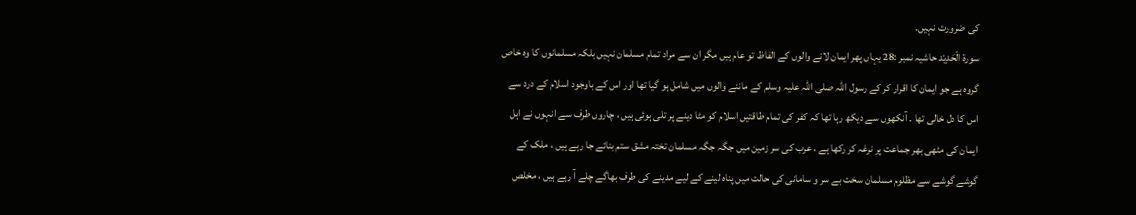کی ضرورت نہیں۔
سورة الْحَدِیْد حاشیہ نمبر :28 یہاں پھر ایمان لانے والوں کے الفاظ تو عام ہیں مگر ان سے مراد تمام مسلمان نہیں بلکہ مسلمانوں کا وہ خاص گروہ ہے جو ایمان کا اقرار کر کے رسول اللہ صلی اللہ علیہ وسلم کے ماننے والوں میں شامل ہو گیا تھا اور اس کے باوجود اسلام کے درد سے اس کا دل خالی تھا ۔ آنکھوں سے دیکھ رہا تھا کہ کفر کی تمام طاقتیں اسلام کو مٹا دینے پر تلی ہوئی ہیں ، چاروں طرف سے انہوں نے اہل ایمان کی مٹھی بھر جماعت پر نرغہ کر رکھا ہے ، عرب کی سر زمین میں جگہ جگہ مسلمان تختہ مشق ستم بنائے جا رہے ہیں ، ملک کے گوشے گوشے سے مظلوم مسلمان سخت بے سر و سامانی کی حالت میں پناہ لینے کے لیے مدینے کی طرف بھاگے چلے آ رہے ہیں ، مخلص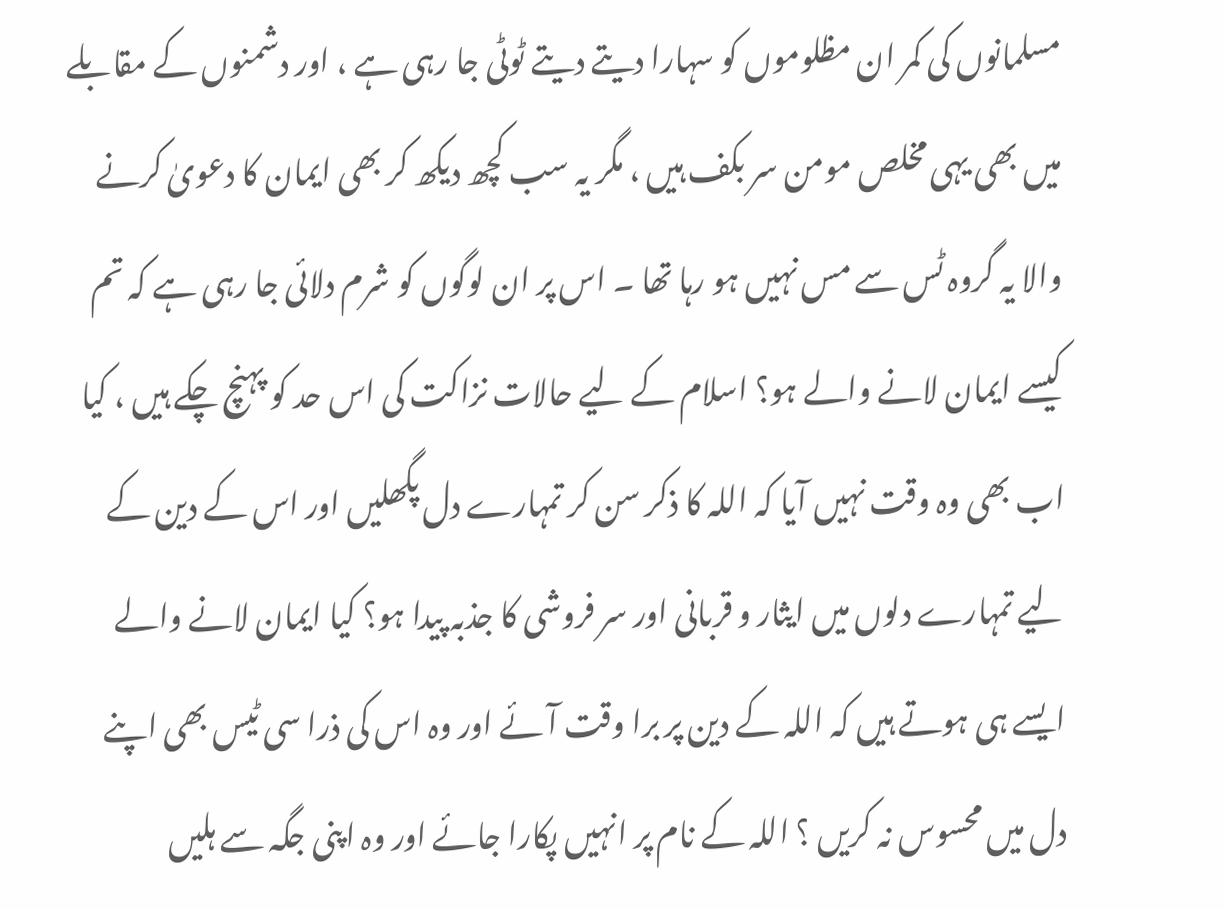مسلمانوں کی کمر ان مظلوموں کو سہارا دیتے دیتے ٹوٹی جا رہی ہے ، اور دشمنوں کے مقابلے میں بھی یہی مخلص مومن سر بکف ہیں ، مگر یہ سب کچھ دیکھ کر بھی ایمان کا دعویٰ کرنے والا یہ گروہ ٹس سے مس نہیں ہو رہا تھا ۔ اس پر ان لوگوں کو شرم دلائی جا رہی ہے کہ تم کیسے ایمان لانے والے ہو؟ اسلام کے لیے حالات نزاکت کی اس حد کو پہنچ چکے ہیں ، کیا اب بھی وہ وقت نہیں آیا کہ اللہ کا ذکر سن کر تمہارے دل پگھلیں اور اس کے دین کے لیے تمہارے دلوں میں ایثار و قربانی اور سر فروشی کا جذبہ پیدا ہو؟ کیا ایمان لانے والے ایسے ہی ہوتے ہیں کہ اللہ کے دین پر برا وقت آئے اور وہ اس کی ذرا سی ٹیس بھی اپنے دل میں محسوس نہ کریں ؟ اللہ کے نام پر انہیں پکارا جائے اور وہ اپنی جگہ سے ہلیں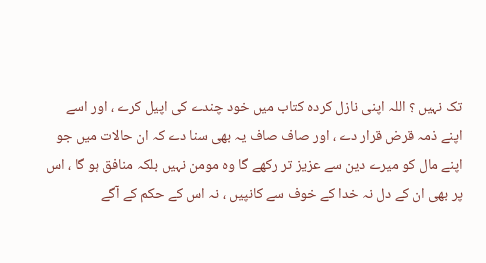تک نہیں ؟ اللہ اپنی نازل کردہ کتاب میں خود چندے کی اپیل کرے ، اور اسے اپنے ذمہ قرض قرار دے ، اور صاف صاف یہ بھی سنا دے کہ ان حالات میں جو اپنے مال کو میرے دین سے عزیز تر رکھے گا وہ مومن نہیں بلکہ منافق ہو گا ، اس پر بھی ان کے دل نہ خدا کے خوف سے کانپیں ، نہ اس کے حکم کے آگے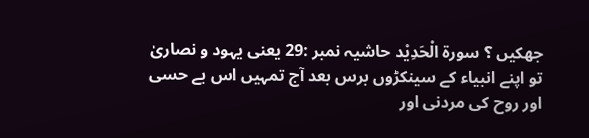جھکیں ؟ سورة الْحَدِیْد حاشیہ نمبر :29 یعنی یہود و نصاریٰ تو اپنے انبیاء کے سینکڑوں برس بعد آج تمہیں اس بے حسی اور روح کی مردنی اور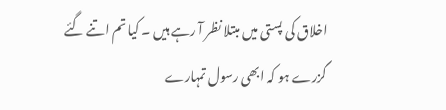اخلاق کی پستی میں مبتلا نظر آ رہے ہیں ۔ کیا تم اتنے گئے گزرے ہو کہ ابھی رسول تمہارے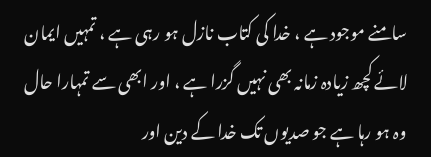سامنے موجود ہے ، خدا کی کتاب نازل ہو رہی ہے ، تمہیں ایمان لائے کچھ زیادہ زمانہ بھی نہیں گزرا ہے ، اور ابھی سے تمہارا حال وہ ہو رہا ہے جو صدیوں تک خدا کے دین اور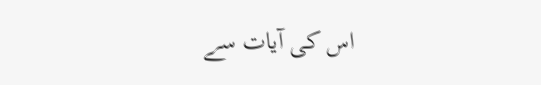اس کی آیات سے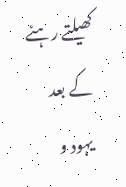کھیلتے رہنے کے بعد یہود و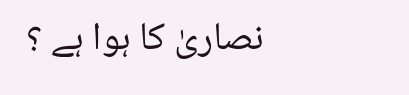نصاریٰ کا ہوا ہے ؟